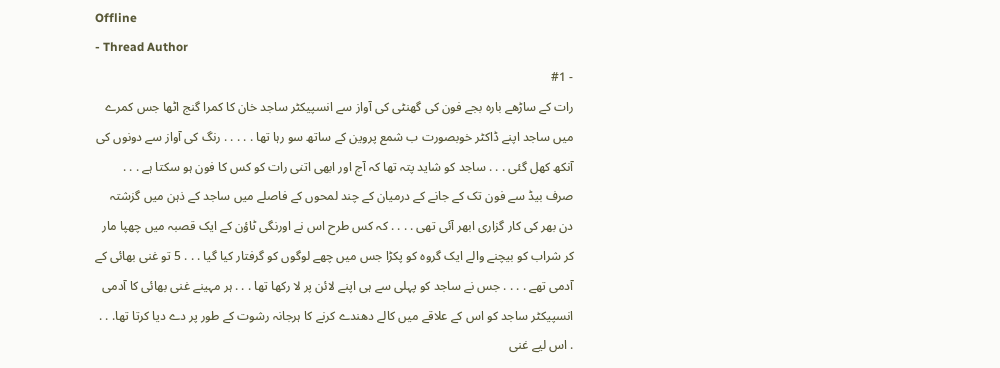Offline
- Thread Author
- #1
رات كے ساڑھے بارہ بجے فون کی گھنٹی کی آواز سے انسپیکٹر ساجد خان کا کمرا گنج اٹھا جس کمرے میں ساجد اپنے ڈاکٹر خوبصورت ب شمع پروین كے ساتھ سو رہا تھا . . . . . رنگ کی آواز سے دونوں كی آنکھ کھل گئی . . . ساجد کو شاید پتہ تھا کہ آج اور ابھی اتنی رات کو کس کا فون ہو سکتا ہے . . . صرف بیڈ سے فون تک كے جانے كے درمیان کے چند لمحوں كے فاصلے میں ساجد كے ذہن میں گزشتہ دن بھر کی کار گزاری ابھر آئی تھی . . . . کہ کس طرح اس نے اورنگی ٹاؤن كے ایک قصبہ میں چھپا مار کر شراب کو بیچنے والے ایک گروہ کو پکڑا جس میں چھے لوگوں کو گرفتار کیا گیا . . . 5 تو غنی بھائی كے آدمی تھے . . . . جس نے ساجد کو پہلی سے ہی اپنے لائن پر لا رکھا تھا . . . ہر مہینے غنی بھائی کا آدمی انسپیکٹر ساجد کو اس کے علاقے میں کالے دھندے کرنے کا ہرجانہ رشوت كے طور پر دے دیا کرتا تھا. . . . اس لیے غنی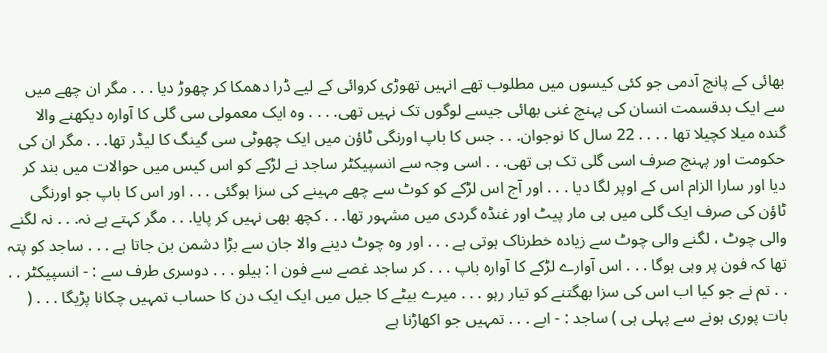بھائی كے پانچ آدمی جو کئی کیسوں میں مطلوب تھے انہیں تھوڑی کروائی كے لیے ڈرا دھمکا کر چھوڑ دیا . . . مگر ان چھے میں سے ایک بدقسمت انسان کی پہنچ غنی بھائی جیسے لوگوں تک نہیں تھی. . . . وہ ایک معمولی سی گلی کا آوارہ دیکھنے والا گندہ میلا کچیلا تھا . . . . 22 سال کا نوجوان. . . جس کا باپ اورنگی ٹاؤن میں ایک چھوٹی سی گینگ کا لیڈر تھا. . . مگر ان کی حکومت اور پہنچ صرف اسی گلی تک ہی تھی. . . اسی وجہ سے انسپیکٹر ساجد نے لڑکے کو اس کیس میں حوالات میں بند کر دیا اور سارا الزام اس کے اوپر لگا دیا . . . اور آج اس لڑکے کو کوٹ سے چھے مہینے کی سزا ہوگئی . . . اور اس کا باپ جو اورنگی ٹاؤن کی صرف ایک گلی میں ہی مار پیٹ اور غنڈہ گردی میں مشہور تھا. . . کچھ بھی نہیں کر پایا. . . مگر کہتے ہے نہ. . . نہ لگنے والی چوٹ ، لگنے والی چوٹ سے زیادہ خطرناک ہوتی ہے . . . اور وہ چوٹ دینے والا جان سے بڑا دشمن بن جاتا ہے . . . ساجد کو پتہ تھا کہ فون پر وہی ہوگا . . . اس آوارے لڑکے کا آوارہ باپ . . . کر ساجد غصے سے فون ا : ہیلو . . . دوسری طرف سے : - انسپیکٹر . . . . تم نے جو کیا اب اس کی سزا بھگتنے کو تیار رہو . . . میرے بیٹے کا جیل میں ایک ایک دن کا حساب تمہیں چکانا پڑیگا . . . ( بات پوری ہونے سے پہلی ہی ) ساجد : - ابے . . . تمہیں جو اکھاڑنا ہے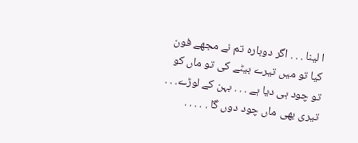ا لینا . . . اگر دوبارہ تم نے مجھے فون کیا تو میں تیرے بیٹے کی تو ماں کو تو چود ہی دیا ہے . . . بہن كے لوڑے. . . تیری بھی ماں چود دوں گا . . . . .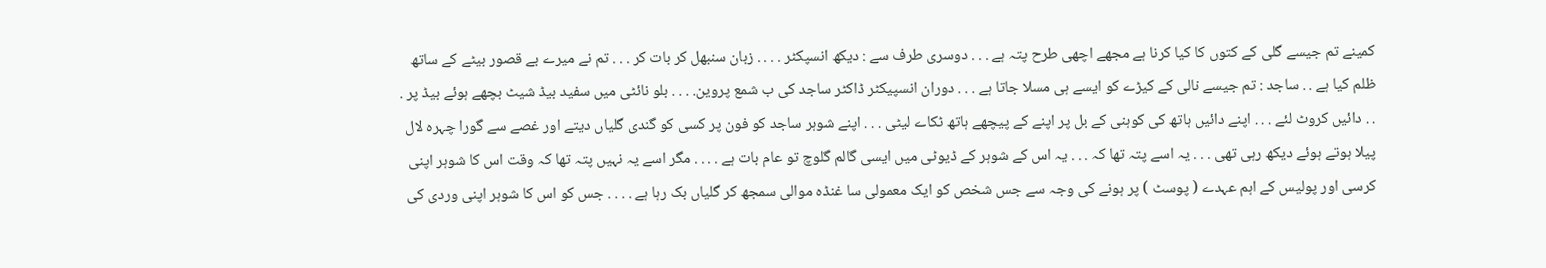کمینے تم جیسے گلی كے کتوں کا کیا کرنا ہے مجھے اچھی طرح پتہ ہے . . . دوسری طرف سے : دیکھ انسپکٹر . . . . زبان سنبھل کر بات کر . . . تم نے میرے بے قصور بیٹے كے ساتھ ظلم کیا ہے . . ساجد : تم جیسے نالی كے کیڑے کو ایسے ہی مسلا جاتا ہے . . . دوران انسپیکٹر ڈاکٹر ساجد کی ب شمع پروین. . . . بلو نائٹی میں سفید بیڈ شیٹ بچھے ہوئے بیڈ پر . . . دائیں کروٹ لئے . . . اپنے دائیں ہاتھ كی کوہنی كے بل پر اپنے كے پیچھے ہاتھ ٹکاے لیٹی . . . اپنے شوہر ساجد کو فون پر کسی کو گندی گلیاں دیتے اور غصے سے گورا چہرہ لال پیلا ہوتے ہوئے دیکھ رہی تھی . . . یہ اسے پتہ تھا کہ . . . یہ اس کے شوہر كے ڈیوٹی میں ایسی گالم گلوچ تو عام بات ہے . . . . مگر اسے یہ نہیں پتہ تھا کہ وقت اس کا شوہر اپنی کرسی اور پولیس كے اہم عہدے ( پوسٹ ) پر ہونے کی وجہ سے جس شخص کو ایک معمولی سا غنڈہ موالی سمجھ کر گلیاں بک رہا ہے . . . . جس کو اس کا شوہر اپنی وردی کی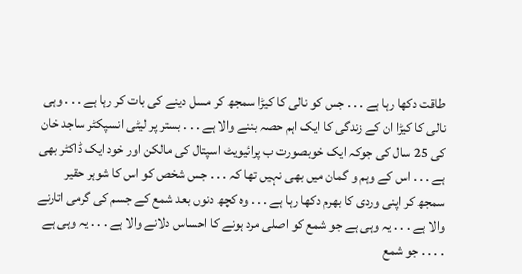طاقت دکھا رہا ہے . . . جس کو نالی کا کیڑا سمجھ کر مسل دینے کی بات کر رہا ہے . . . وہی نالی کا کیڑا ان کے زندگی کا ایک اہم حصہ بننے والا ہے . . . بستر پر لیٹی انسپکٹر ساجد خان کی 25 سال کی جوکہ ایک خوبصورت ب پرائیویٹ اسپتال کی مالکن اور خود ایک ڈاکٹر بھی ہے . . . اس کے وہم و گمان میں بھی نہیں تھا کہ . . . جس شخص کو اس کا شوہر حقیر سمجھ کر اپنی وردی کا بھرم دکھا رہا ہے . . . وہ کچھ دنوں بعد شمع كے جسم کی گرمی اتارنے والا ہے . . . یہ وہی ہے جو شمع کو اصلی مرد ہونے کا احساس دلانے والا ہے . . . یہ وہی ہے . . . . جو شمع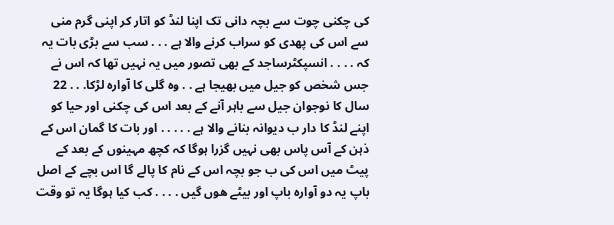کی چکنی چوت سے بچہ دانی تک اپنا لنڈ کو اتار کر اپنی گرم منی سے اس کی پھدی کو سراب کرنے والا ہے . . . سب سے بڑی بات یہ کہ . . . . انسپکٹرساجد كے بھی تصور میں یہ نہیں تھا کہ اس نے جس شخص کو جیل میں بھیجا ہے . . وہ گلی کا آوارہ لڑکا. . . 22 سال کا نوجوان جیل سے باہر آنے كے بعد اس کی چکنی اور حیا کو اپنے لنڈ کا دار ب دیوانہ بنانے والا ہے . . . . . اور بات کا گمان اس كے ذہن كے آس پاس بھی نہیں گزرا ہوگا کہ کچھ مہینوں كے بعد كے پیٹ میں اس کی ب جو بچہ اس کے نام کا پالے گا اس بچے کے اصل باپ یہ دو آوارہ باپ اور بیٹے ھوں گیں . . . . کب کیا ہوگا یہ تو وقت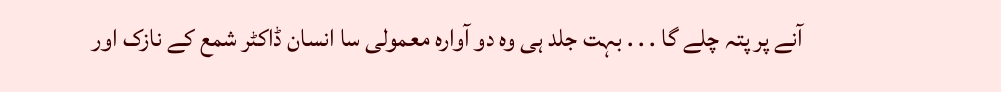آنے پر پتہ چلے گا . . . بہت جلد ہی وہ دو آوارہ معمولی سا انسان ڈاکٹر شمع كے نازک اور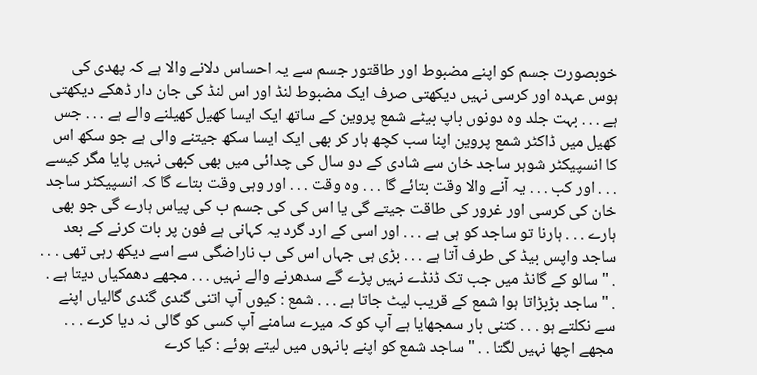خوبصورت جسم کو اپنے مضبوط اور طاقتور جسم سے یہ احساس دلانے والا ہے کہ پھدی کی ہوس عہدہ اور کرسی نہیں دیکھتی صرف ایک مضبوط لنڈ اور اس لنڈ کی جان دار ڈھکے دیکھتی ہے . . . بہت جلد وہ دونوں باپ بیٹے شمع پروین كے ساتھ ایک ایسا کھیل کھیلنے والے ہے . . . جس کھیل میں ڈاکٹر شمع پروین اپنا سب کچھ ہار کر بھی ایک ایسا سکھ جیتنے والی ہے جو سکھ اس کا انسپیکٹر شوہر ساجد خان سے شادی كے دو سال كی چدائی میں بھی کبھی نہیں پایا مگر کیسے . . . اور کب . . . یہ آنے والا وقت بتائے گا . . . وہ وقت . . . اور وہی وقت بتاے گا کہ انسپیکٹر ساجد خان کی کرسی اور غرور کی طاقت جیتے گی یا اس کی کی جسم ب کی پیاس ہارے گی جو بھی ہارے . . . ہارنا تو ساجد کو ہی ہے . . . اور اسی كے ارد گرد یہ کہانی ہے فون پر بات کرنے كے بعد ساجد واپس بیڈ کی طرف آتا ہے . . . بڑی ہی جہاں اس کی ب ناراضگی سے اسے دیکھ رہی تھی . . . . " سالو كے گانڈ میں جب تک ڈنڈے نہیں پڑے گے سدھرنے والے نہیں . . . مجھے دھمکیاں دیتا ہے . . " ساجد بڑبڑاتا ہوا شمع كے قریب لیٹ جاتا ہے . . . شمع : کیوں آپ اتنی گندی گندی گالیاں اپنے سے نکلتے ہو . . . کتنی بار سمجھایا ہے آپ کو کہ میرے سامنے آپ کسی کو گالی نہ دیا کرے . . . مجھے اچھا نہیں لگتا . . " ساجد شمع کو اپنے بانہوں میں لیتے ہوئے : کیا کرے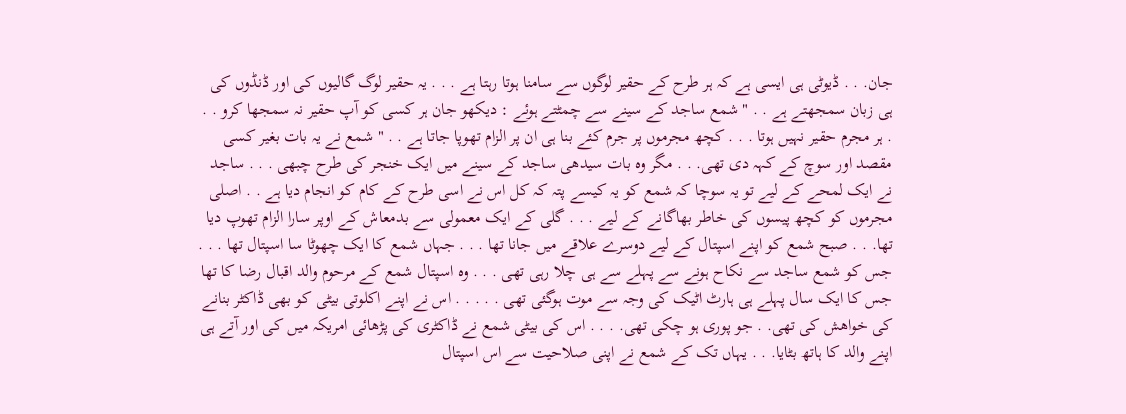جان. . . ڈیوٹی ہی ایسی ہے کہ ہر طرح كے حقیر لوگوں سے سامنا ہوتا رہتا ہے . . . یہ حقیر لوگ گالیوں کی اور ڈنڈوں کی ہی زبان سمجھتے ہے . . " شمع ساجد كے سینے سے چمٹتے ہوئے : دیکھو جان ہر کسی کو آپ حقیر نہ سمجھا کرو . . . ہر مجرم حقیر نہیں ہوتا . . . کچھ مجرموں پر جرم کئے بنا ہی ان پر الزام تھوپا جاتا ہے . . " شمع نے یہ بات بغیر کسی مقصد اور سوچ كے کہہ دی تھی. . . مگر وہ بات سیدھی ساجد كے سینے میں ایک خنجر کی طرح چبھی . . . ساجد نے ایک لمحے كے لیے تو یہ سوچا کہ شمع کو یہ کیسے پتہ کہ کل اس نے اسی طرح کے کام کو انجام دیا ہے . . اصلی مجرموں کو کچھ پیسوں کی خاطر بھاگانے كے لیے . . . گلی کے ایک معمولی سے بدمعاش كے اوپر سارا الزام تھوپ دیا تھا. . . صبح شمع کو اپنے اسپتال كے لیے دوسرے علاقے میں جانا تھا . . . جہاں شمع کا ایک چھوٹا سا اسپتال تھا . . . جس کو شمع ساجد سے نکاح ہونے سے پہلے سے ہی چلا رہی تھی . . . وہ اسپتال شمع كے مرحوم والد اقبال رضا کا تھا جس کا ایک سال پہلے ہی ہارٹ اٹیک کی وجہ سے موت ہوگئی تھی . . . . . اس نے اپنے اکلوتی بیٹی کو بھی ڈاکٹر بنانے کی خواھش کی تھی. . جو پوری ہو چکی تھی. . . . اس کی بیٹی شمع نے ڈاکٹری کی پڑھائی امریکہ میں کی اور آتے ہی اپنے والد کا ہاتھ بٹایا. . . یہاں تک کے شمع نے اپنی صلاحیت سے اس اسپتال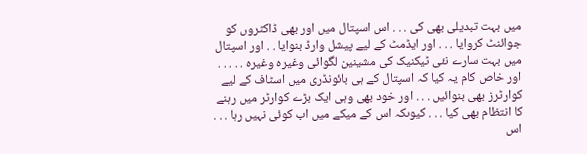میں بہت تبدیلی بھی کی . . . اس اسپتال میں اور بھی ڈاکٹروں کو جوائنٹ کروایا . . . اور ایڈمٹ كے لیے پیشل وارڈ بنوایا . . اور اسپتال میں بہت سارے نئی ٹیکنیک كی مشینین لگوائی وغیرہ وغیرہ . . . . . اور خاص کام یہ کیا کہ اسپتال كے ہی بائونڈری میں اسٹاف كے لیے کوارٹرز بھی بنوائیں . . . اور خود بھی وہی ایک بڑے کوارٹر میں رہنے کا انتظام بھی کیا . . . کیوىکہ اس کے میکے میں اب کوئی نہیں رہا . . . اس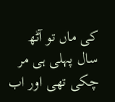کی ماں تو آٹھ سال پہلی ہی مر چکی تھی اور اب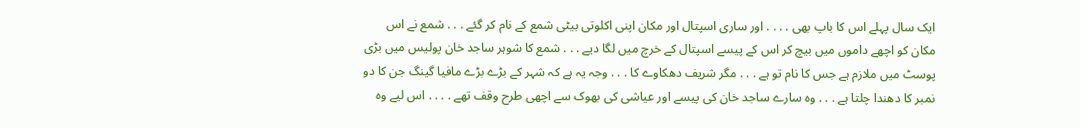ایک سال پہلے اس کا باپ بھی . . . . اور ساری اسپتال اور مکان اپنی اکلوتی بیٹی شمع كے نام کر گئے . . . شمع نے اس مکان کو اچھے داموں میں بیچ کر اس کے پیسے اسپتال كے خرچ میں لگا دیے . . . شمع کا شوہر ساجد خان پولیس میں بڑی پوسٹ میں ملازم ہے جس کا نام تو ہے . . . مگر شریف دھکاوے کا . . . وجہ یہ ہے کہ شہر كے بڑے بڑے مافیا گینگ جن کا دو نمبر کا دھندا چلتا ہے . . . وہ سارے ساجد خان کی پیسے اور عیاشی کی بھوک سے اچھی طرح وقف تھے . . . . اس لیے وہ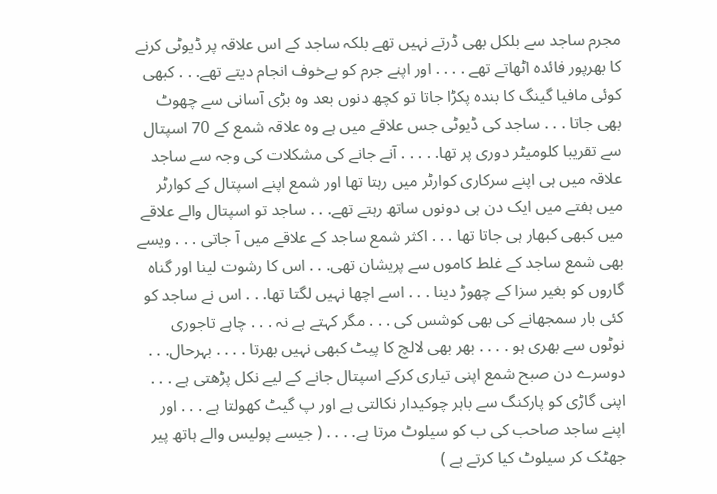مجرم ساجد سے بلکل بھی ڈرتے نہیں تھے بلکہ ساجد كے اس علاقہ پر ڈیوٹی کرنے کا بھرپور فائدہ اٹھاتے تھے . . . . اور اپنے جرم کو بےخوف انجام دیتے تھے. . . کبھی کوئی مافیا گینگ کا بندہ پکڑا جاتا تو کچھ دنوں بعد وہ بڑی آسانی سے چھوٹ بھی جاتا . . . ساجد کی ڈیوٹی جس علاقے میں ہے وہ علاقہ شمع كے 70 اسپتال سے تقریبا کلومیٹر دوری پر تھا. . . . . آنے جانے کی مشکلات كی وجہ سے ساجد علاقہ میں ہی اپنے سرکاری کوارٹر میں رہتا تھا اور شمع اپنے اسپتال كے کوارٹر میں ہفتے میں ایک دن ہی دونوں ساتھ رہتے تھے. . . ساجد تو اسپتال والے علاقے میں کبھی کبھار ہی جاتا تھا . . . اکثر شمع ساجد كے علاقے میں آ جاتی . . . ویسے بھی شمع ساجد كے غلط کاموں سے پریشان تھی. . . اس کا رشوت لینا اور گناہ گاروں کو بغیر سزا كے چھوڑ دینا . . . اسے اچھا نہیں لگتا تھا. . . اس نے ساجد کو کئی بار سمجھانے کی بھی کوشس کی . . . مگر کہتے ہے نہ . . . چاہے تاجوری نوٹوں سے بھری ہو . . . . بھر بھی لالچ کا پیٹ کبھی نہیں بھرتا . . . . بہرحال. . . دوسرے دن صبح شمع اپنی تیاری کرکے اسپتال جانے كے لیے نکل پڑھتی ہے . . . اپنی گاڑی کو پارکنگ سے باہر چوکیدار نکالتی ہے اور پ گیٹ کھولتا ہے . . . اور اپنے ساجد صاحب کی ب کو سیلوٹ مرتا ہے. . . . ( جیسے پولیس والے ہاتھ پیر جھٹک کر سیلوٹ کیا کرتے ہے )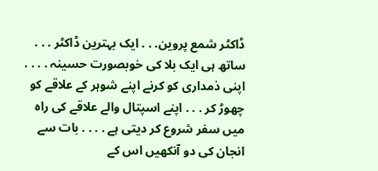ڈاکٹر شمع پروین. . . ایک بہترین ڈاکٹر . . . ساتھ ہی ایک بلا کی خوبصورت حسینہ . . . . اپنی ذمداری کو کرنے اپنے شوہر كے علاقے کو چھوڑ کر . . . اپنے اسپتال والے علاقے كی راہ میں سفر شروع کر دیتی ہے . . . . بات سے انجان کی دو آنکھیں اس کے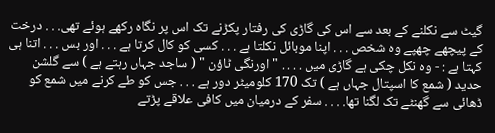گیٹ سے نکلنے كے بعد سے اس کی گاڑی كی رفتار پکڑنے تک اس پر نگاہ رکھے ہوئے تھی. . . درخت كے پیچھے چھپے وہ شخص . . . اپنا موبائل نکلتا ہے . . . کسی کو کال کرتا ہے . . . اور بس . . . اتنا ہی کہتا ہے : - وہ نکل چکی ہے گاڑی میں . . . . " اورنگی ٹاؤن " ( ساجد جہاں رہتے ہے ) سے گلشن حدید ( شمع کا اسپتال جہاں ہے ) تک 170 کلومیٹر دور ہے . . . جس کو طے کرنے میں شمع کو ڈھائی سے گھنٹے تک لگنا تھا. . . . سفر كے درمیان میں کافی علاقے پڑتے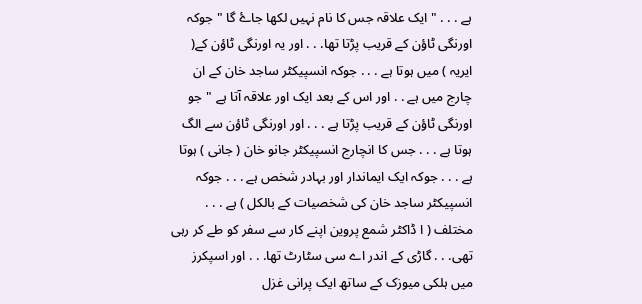ہے . . . " ایک علاقہ جس کا نام نہیں لکھا جاۓ گا " جوکہ اورنگی ٹاؤن كے قریب پڑتا تھا. . . اور یہ اورنگی ٹاؤن کے( ایریہ ) میں ہوتا ہے . . . جوکہ انسپیکٹر ساجد خان كے ان چارج میں ہے . . اور اس کے بعد ایک اور علاقہ آتا ہے "جو اورنگی ٹاؤن كے قریب پڑتا ہے . . . اور اورنگی ٹاؤن سے الگ ہوتا ہے . . . جس کا انچارج انسپیکٹر جانو خان ( جانی ) ہوتا ہے . . . جوکہ ایک ایماندار اور بہادر شخص ہے . . . جوکہ انسپیکٹر ساجد خان كی شخصیات كے بالکل ) ہے . . . مختلف ( ا ڈاکٹر شمع پروین اپنے کار سے سفر کو طے کر رہی تھی. . . گاڑی كے اندر اے سی سٹارٹ تھا. . . اور اسپکرز میں ہلکی میوزک كے ساتھ ایک پرانی غزل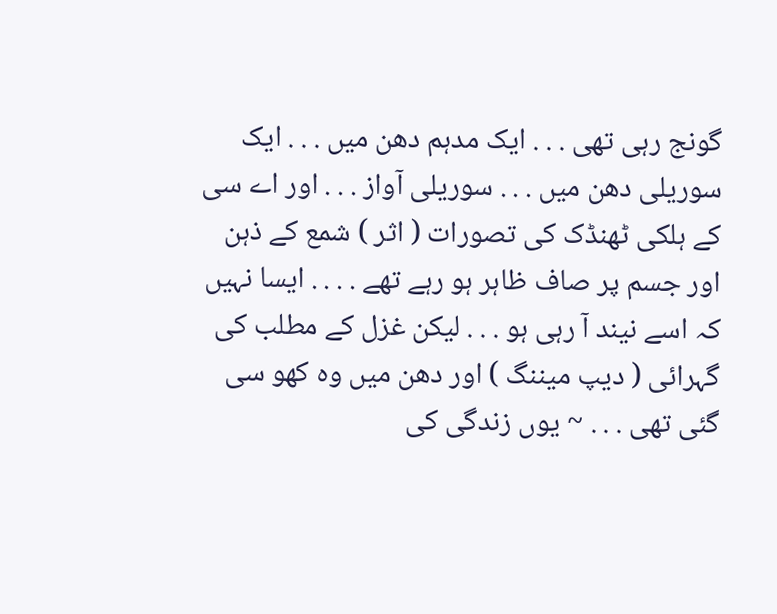گونج رہی تھی . . . ایک مدہم دھن میں . . . ایک سوریلی دھن میں . . . سوریلی آواز . . . اور اے سی كے ہلکی ٹھنڈک کی تصورات ( اثر ) شمع كے ذہن اور جسم پر صاف ظاہر ہو رہے تھے . . . . ایسا نہیں کہ اسے نیند آ رہی ہو . . . لیکن غزل كے مطلب کی گہرائی ( دیپ میننگ ) اور دھن میں وہ کھو سی گئی تھی . . . ~ یوں زندگی کی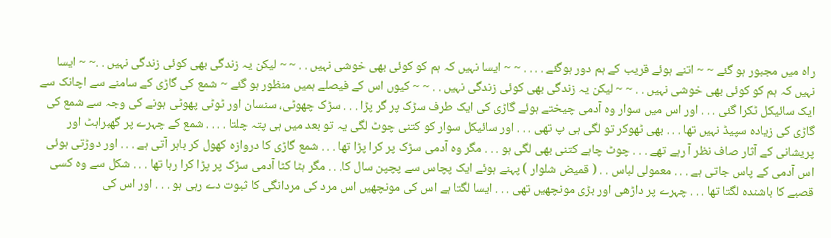راہ میں مجبور ہو گئے ~ ~ اتنے ہوئے قریب كے ہم دور ہوگئے . . . . ~ ~ ایسا نہیں كہ ہم کو کوئی بھی خوشی نہیں . . ~ ~ لیکن یہ زندگی بھی کوئی زندگی نہیں . .~ ~ ایسا نہیں كہ ہم کو کوئی بھی خوشی نہیں . . ~ ~ لیکن یہ زندگی بھی کوئی زندگی نہیں . . ~ ~ کیوں اس کے فیصلے ہمیں منظور ہو گئے ~ شمع كی گاڑی كے سامنے سے اچانک سے ایک سائیکل ٹکرا گئی . . . اور اس میں سوار وہ آدمی چیختے ہوئے گاڑی كی ایک طرف سڑک پر گر پڑا . . . سڑک چھوٹی، سنسان اور ٹوٹی پھوٹی ہونے کی وجہ سے شمع کی گاڑی کی زیادہ سپیڈ نہیں تھا . . . بھی ٹھوکر تو لگی ہی پ تھی . . . اور سائیکل سوار کو کتنی چوٹ لگی یہ تو بعد میں ہی پتہ چلتا . . . . شمع كے چہرے پر گھبراہٹ اور پریشانی كے آثار صاف نظر آ رہے تھے . . . چوٹ چاہے کتنی بھی لگی ہو . . . مگر وہ آدمی سڑک پر کرا پڑا تھا . . . شمع گاڑی کا دروازہ کھول کر باہر آتی ہے . . . اور دوڑتی ہوئی اس آدمی كے پاس جاتی ہے . . . معمولی لباس . . ( قمیض شلوار ) پہنے ہوئے ایک پچاس سے پچپن سال کا. . . مگر ہٹا کٹا آدمی سڑک پر پڑا کرا رہا تھا . . . شکل سے وہ کسی قصبے کا باشندہ لگتا تھا . . . چہرے پر داڑھی اور بڑی مونچھیں تھی . . . ایسا لگتا ہے اس کی مونچھیں اس مرد کی مردانگی کا ثبوت دے رہی ہو . . . اور اس کی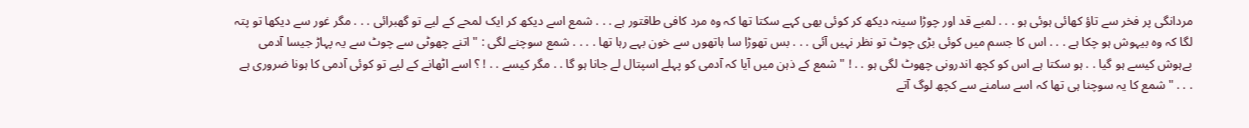مردانگی پر فخر سے تاؤ کھائی ہوئی ہو . . . لمبے قد اور چوڑا سینہ دیکھ کر کوئی بھی کہے سکتا تھا کہ وہ مرد کافی طاقتور ہے . . . شمع اسے دیکھ کر ایک لمحے كے لیے تو گھبرائی . . . مگر غور سے دیکھا تو پتہ لگا کہ وہ بیہوش ہو چکا ہے . . . اس کا جسم میں کوئی بڑی چوٹ تو نظر نہیں آئی . . . بس تھوڑا سا ہاتھوں سے خون بہے رہا تھا . . . . شمع سوچنے لگی : " اتنے چھوٹی سے چوٹ سے یہ پہاڑ جیسا آدمی بےہوش کیسے ہو گیا . . ہو سکتا ہے اس کو کچھ اندرونی چھوٹ لگی ہو . . ! " شمع كے ذہن میں آیا کہ آدمی کو پہلے اسپتال لے جانا ہو گا . . مگر کیسے . . ! ؟ اسے اٹھانے كے لیے تو کوئی آدمی کا ہونا ضروری ہے . . . " شمع کا یہ سوچنا ہی تھا کہ اسے سامنے سے کچھ لوگ آتے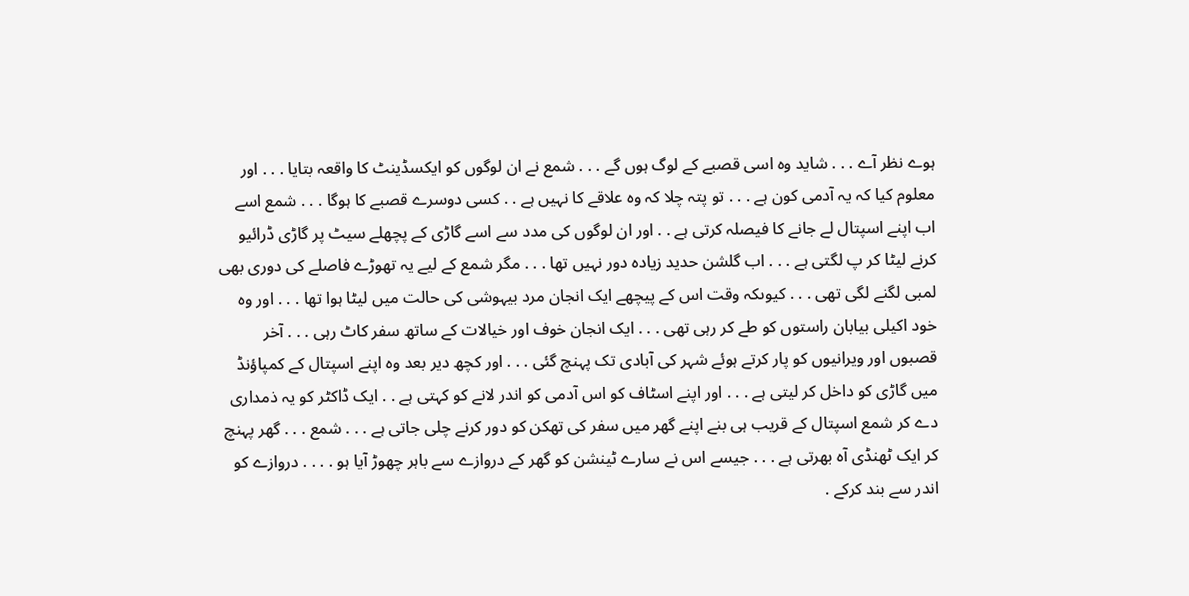ہوے نظر آے . . . شاید وہ اسی قصبے كے لوگ ہوں گے . . . شمع نے ان لوگوں کو ایکسڈینٹ کا واقعہ بتایا . . . اور معلوم کیا کہ یہ آدمی کون ہے . . . تو پتہ چلا کہ وہ علاقے کا نہیں ہے . . کسی دوسرے قصبے کا ہوگا . . . شمع اسے اب اپنے اسپتال لے جانے کا فیصلہ کرتی ہے . . اور ان لوگوں کی مدد سے اسے گاڑی كے پچھلے سیٹ پر گاڑی ڈرائیو کرنے لیٹا کر پ لگتی ہے . . . اب گلشن حدید زیادہ دور نہیں تھا . . . مگر شمع كے لیے یہ تھوڑے فاصلے کی دوری بھی لمبی لگنے لگی تھی . . . کیوىکہ وقت اس کے پیچھے ایک انجان مرد بیہوشی کی حالت میں لیٹا ہوا تھا . . . اور وہ خود اکیلی بیابان راستوں کو طے کر رہی تھی . . . ایک انجان خوف اور خیالات كے ساتھ سفر کاٹ رہی . . . آخر قصبوں اور ویرانیوں کو پار کرتے ہوئے شہر کی آبادی تک پہنچ گئی . . . اور کچھ دیر بعد وہ اپنے اسپتال كے کمپاؤنڈ میں گاڑی کو داخل کر لیتی ہے . . . اور اپنے اسٹاف کو اس آدمی کو اندر لانے کو کہتی ہے . . ایک ڈاکٹر كو یہ ذمداری دے کر شمع اسپتال كے قریب ہی بنے اپنے گھر میں سفر كی تھکن کو دور کرنے چلی جاتی ہے . . . شمع . . . گھر پہنچ کر ایک ٹھنڈی آہ بھرتی ہے . . . جیسے اس نے سارے ٹینشن کو گھر كے دروازے سے باہر چھوڑ آیا ہو . . . . دروازے کو اندر سے بند کرکے .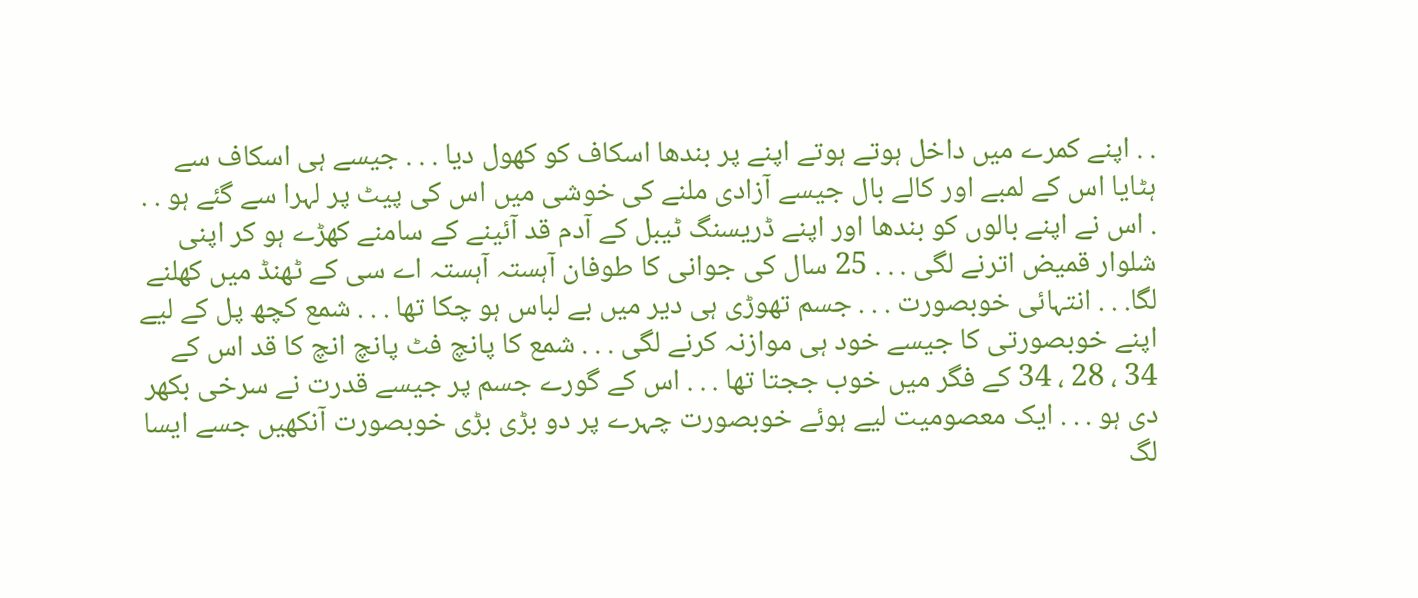. . اپنے کمرے میں داخل ہوتے ہوتے اپنے پر بندھا اسکاف کو کھول دیا . . . جیسے ہی اسکاف سے ہٹایا اس کے لمبے اور کالے بال جیسے آزادی ملنے کی خوشی میں اس کی پیٹ پر لہرا سے گئے ہو . . . اس نے اپنے بالوں کو بندھا اور اپنے ڈریسنگ ٹیبل كے آدم قد آئینے كے سامنے کھڑے ہو کر اپنی شلوار قمیض اترنے لگی . . . 25 سال کی جوانی کا طوفان آہستہ آہستہ اے سی كے ٹھنڈ میں کھلنے لگا. . . انتہائی خوبصورت . . . جسم تھوڑی ہی دیر میں بے لباس ہو چکا تھا . . . شمع کچھ پل كے لیے اپنے خوبصورتی کا جیسے خود ہی موازنہ کرنے لگی . . . شمع کا پانچ فٹ پانچ انچ کا قد اس کے 34 ، 28 ، 34 کے فگر میں خوب ججتا تھا . . . اس کے گورے جسم پر جیسے قدرت نے سرخی بکھر دی ہو . . . ایک معصومیت لیے ہوئے خوبصورت چہرے پر دو بڑی بڑی خوبصورت آنکھیں جسے ایسا لگ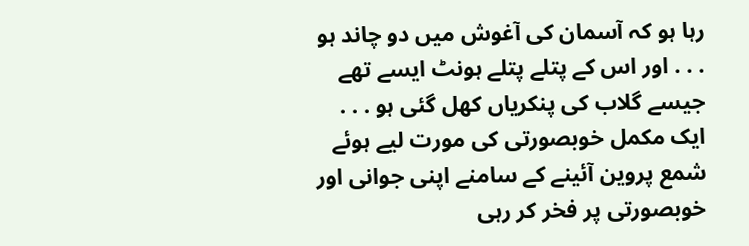رہا ہو کہ آسمان كی آغوش میں دو چاند ہو . . . اور اس کے پتلے پتلے ہونٹ ایسے تھے جیسے گلاب کی پنکریاں کھل گئی ہو . . . ایک مکمل خوبصورتی کی مورت لیے ہوئے شمع پروین آئینے كے سامنے اپنی جوانی اور خوبصورتی پر فخر کر رہی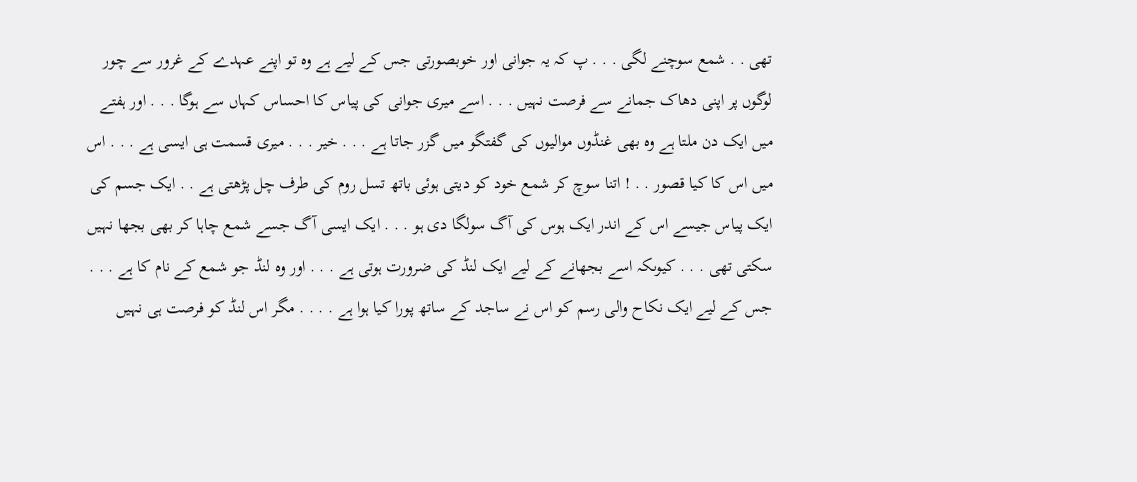تھی . . شمع سوچنے لگی . . . پ کہ یہ جوانی اور خوبصورتی جس کے لیے ہے وہ تو اپنے عہدے كے غرور سے چور لوگوں پر اپنی دھاک جمانے سے فرصت نہیں . . . اسے میری جوانی كی پیاس كا احساس کہاں سے ہوگا . . . اور ہفتے میں ایک دن ملتا ہے وہ بھی غنڈوں موالیوں كی گفتگو میں گزر جاتا ہے . . . خیر . . . میری قسمت ہی ایسی ہے . . . اس میں اس کا کیا قصور . . ! اتنا سوچ کر شمع خود کو دیتی ہوئی باتھ تسل روم کی طرف چل پڑھتی ہے . . ایک جسم کی ایک پیاس جیسے اس کے اندر ایک ہوس کی آگ سولگا دی ہو . . . ایک ایسی آگ جسے شمع چاہا کر بھی بجھا نہیں سکتی تھی . . . کیوىکہ اسے بجھانے كے لیے ایک لنڈ کی ضرورت ہوتی ہے . . . اور وہ لنڈ جو شمع كے نام کا ہے . . . جس کے لیے ایک نکاح والی رسم کو اس نے ساجد كے ساتھ پورا کیا ہوا ہے . . . . مگر اس لنڈ کو فرصت ہی نہیں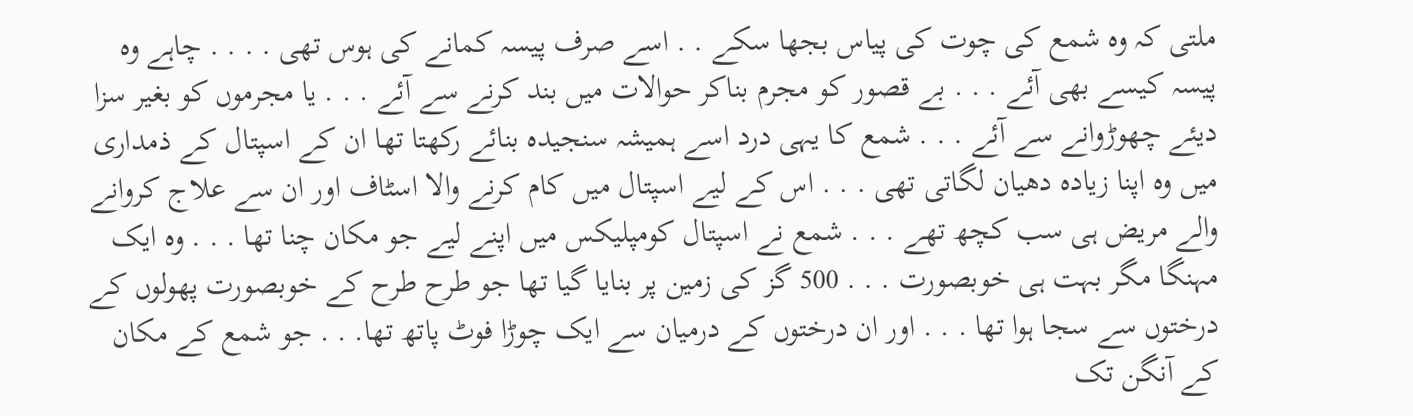ملتی کہ وہ شمع کی چوت کی پیاس بجھا سکے . . اسے صرف پیسہ کمانے کی ہوس تھی . . . . چاہے وہ پیسہ کیسے بھی آئے . . . بے قصور کو مجرم بناکر حوالات میں بند کرنے سے آئے . . . یا مجرموں کو بغیر سزا دیئے چھوڑوانے سے آئے . . . شمع کا یہی درد اسے ہمیشہ سنجیدہ بنائے رکھتا تھا ان کے اسپتال كے ذمداری میں وہ اپنا زیادہ دھیان لگاتی تھی . . . اس کے لیے اسپتال میں کام کرنے والا اسٹاف اور ان سے علاج کروانے والے مریض ہی سب کچھ تھے . . . شمع نے اسپتال کومپلیکس میں اپنے لیے جو مکان چنا تھا . . . وہ ایک مہنگا مگر بہت ہی خوبصورت . . . 500 گز كی زمین پر بنایا گیا تھا جو طرح طرح كے خوبصورت پھولوں كے درختوں سے سجا ہوا تھا . . . اور ان درختوں كے درمیان سے ایک چوڑا فوٹ پاتھ تھا. . . جو شمع كے مکان كے آنگن تک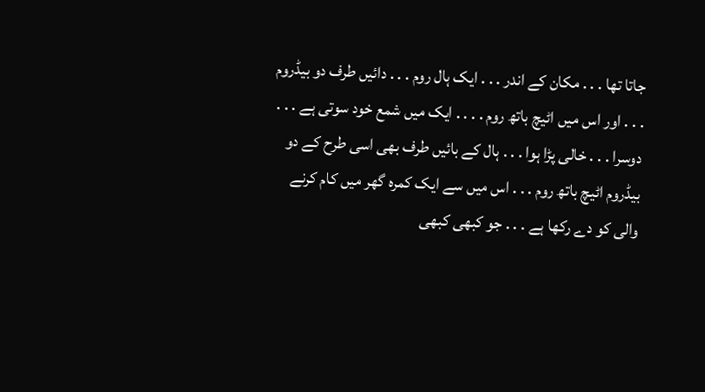جاتا تھا . . . مکان كے اندر . . . ایک ہال روم . . . دائیں طرف دو بیڈروم . . . اور اس میں اٹیچ باتھ روم . . . . ایک میں شمع خود سوتی ہے . . . دوسرا . . . خالی پڑا ہوا . . . ہال كے بائیں طرف بھی اسی طرح كے دو بیڈروم اٹیچ باتھ روم . . . اس میں سے ایک کمرہ گھر میں کام کرنے والی کو دے رکھا ہے . . . جو کبھی کبھی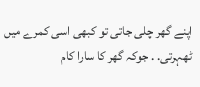اپنے گھر چلی جاتی تو کبھی اسی کمرے میں ٹھہرتی. . جوکہ گھر کا سارا کام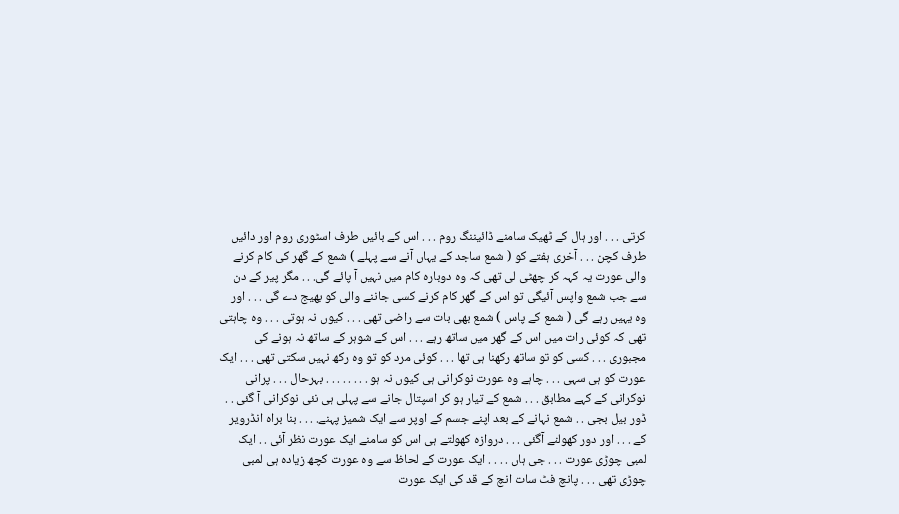کرتی . . . اور ہال كے ٹھیک سامنے ڈائیننگ روم . . . اس کے بائیں طرف اسٹوری روم اور دائیں طرف کچن . . . آخری ہفتے کو ( شمع ساجد كے یہاں آنے سے پہلے ) شمع كے گھر کی کام کرنے والی عورت یہ کہہ کر چھٹی لی تھی کہ وہ دوبارہ کام میں نہیں آ پائے گی. . . مگر پیر کے دن سے جب شمع واپس آئیگی تو اس کے گھر کام کرنے کسی جاننے والی کو بھیج دے گی . . . اور وہ یہیں رہے گی ( شمع كے پاس ) شمع بھی بات سے راضی تھی . . . کیوں نہ ہوتی . . . وہ چاہتی تھی کہ کوئی رات میں اس کے گھر میں ساتھ رہے . . . اس کے شوہر كے ساتھ نہ ہونے کی مجبوری . . . کسی کو تو ساتھ رکھنا ہی تھا . . . کوئی مرد کو تو وہ رکھ نہیں سکتی تھی . . . ایک عورت کو ہی سہی . . . چاہے وہ عورت نوکرانی ہی کیوں نہ ہو . . . . . . . . بہرحال . . . پرانی نوکرانی كے کہے مطابق . . . شمع كے تیار ہو کر اسپتال جانے سے پہلی ہی نئی نوکرانی آ گئی . . ڈور بیل بجی . . شمع نہانے كے بعد اپنے جسم كے اوپر سے ایک شمیز پہنے. . . . بنا براہ انڈرویر كے . . . اور دور کھولنے آگئی . . . دروازہ کھولتے ہی اس کو سامنے ایک عورت نظر آئی . . ایک لمبی چوڑی عورت . . . جی ہاں . . . . ایک عورت كے لحاظ سے وہ عورت کچھ زیادہ ہی لمبی چوڑی تھی . . . پانچ فٹ سات انچ کے قد کی ایک عورت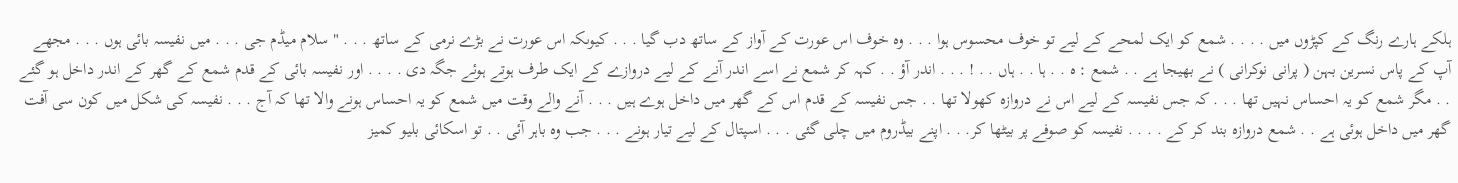ہلکے ہارے رنگ کے کپڑوں میں . . . . شمع کو ایک لمحے كے لیے تو خوف محسوس ہوا . . . وہ خوف اس عورت كے آواز كے ساتھ دب گیا . . . کیوىکہ اس عورت نے بڑے نرمی كے ساتھ . . . " سلام میڈم جی . . . میں نفیسہ بائی ہوں . . . مجھے آپ كے پاس نسرین بہن ( پرانی نوکرانی ) نے بھیجا ہے . . شمع : ہ . . ہا . . ہاں . . ! . . . اندر آؤ . . کہہ کر شمع نے اسے اندر آنے كے لیے دروازے کے ایک طرف ہوتے ہوئے جگہ دی . . . . اور نفیسہ بائی كے قدم شمع كے گھر كے اندر داخل ہو گئے . . مگر شمع کو یہ احساس نہیں تھا . . . کہ جس نفیسہ كے لیے اس نے دروازہ کھولا تھا . . جس نفیسہ كے قدم اس کے گھر میں داخل ہوے ہیں . . . آنے والے وقت میں شمع کو یہ احساس ہونے والا تھا کہ آج . . . نفیسہ كی شکل میں کون سی آفت گھر میں داخل ہوئی ہے . . شمع دروازہ بند کر کے . . . . نفیسہ کو صوفے پر بیٹھا کر. . . اپنے بیڈروم میں چلی گئی . . . اسپتال كے لیے تیار ہونے . . . جب وہ باہر آئی . . تو اسکائی بلیو کمیز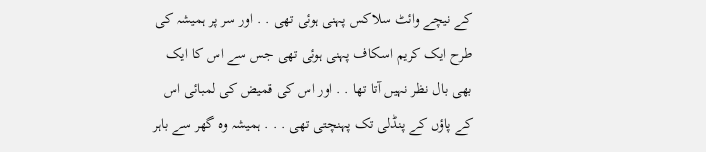كے نیچے وائٹ سلاکس پہنی ہوئی تھی . . اور سر پر ہمیشہ کی طرح ایک کریم اسکاف پہنی ہوئی تھی جس سے اس کا ایک بھی بال نظر نہیں آتا تھا . . اور اس کی قمیض کی لمبائی اس کے پاؤں كے پنڈلی تک پہنچتی تھی . . . ہمیشہ وہ گھر سے باہر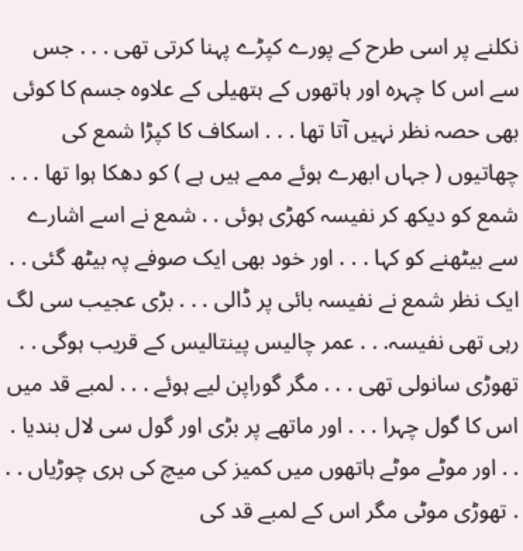نکلنے پر اسی طرح كے پورے کپڑے پہنا کرتی تھی . . . جس سے اس کا چہرہ اور ہاتھوں كے ہتھیلی كے علاوہ جسم کا کوئی بھی حصہ نظر نہیں آتا تھا . . . اسکاف کا کپڑا شمع کی چھاتیوں ( جہاں ابھرے ہوئے ممے ہیں ہے ) کو دھکا ہوا تھا . . . شمع کو دیکھ کر نفیسہ کھڑی ہوئی . . شمع نے اسے اشارے سے بیٹھنے کو کہا . . . اور خود بھی ایک صوفے پہ بیٹھ گئی . . ایک نظر شمع نے نفیسہ بائی پر ڈالی . . . بڑی عجیب سی لگ رہی تھی نفیسہ. . . عمر چالیس پینتالیس كے قریب ہوگی . . تھوڑی سانولی تھی . . . مگر گوراپن لیے ہوئے . . . لمبے قد میں اس کا گول چہرا . . . اور ماتھے پر بڑی اور گول سی لال بندیا . . . اور موٹے موٹے ہاتھوں میں کمیز کی میچ کی ہری چوڑیاں . . . تھوڑی موٹی مگر اس کے لمبے قد کی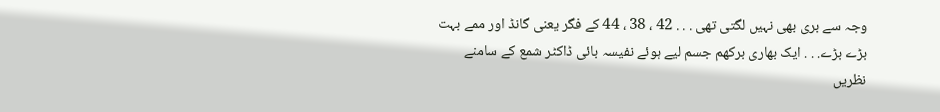وجہ سے بری بھی نہیں لگتی تھی . . . 42 ، 38 ، 44 کے فگر یعنی گانڈ اور ممے بہت بڑے بڑے. . . ایک بھاری برکھم جسم لیے ہوئے نفیسہ بائی ڈاکٹر شمع كے سامنے نظریں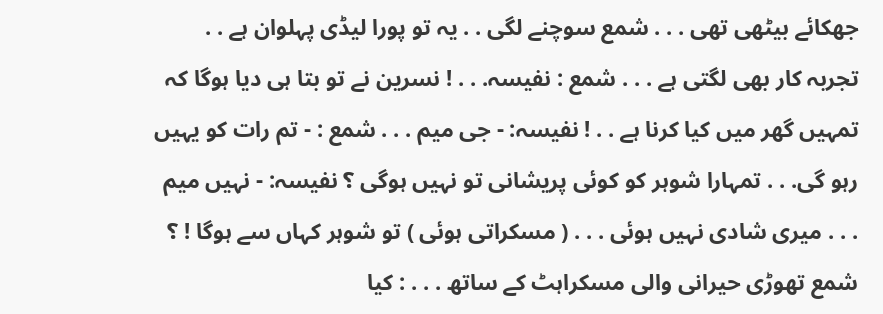جھکائے بیٹھی تھی . . . شمع سوچنے لگی . . یہ تو پورا لیڈی پہلوان ہے . . تجربہ کار بھی لگتی ہے . . . شمع : نفیسہ. . . ! نسرین نے تو بتا ہی دیا ہوگا کہ تمہیں گھر میں کیا کرنا ہے . . ! نفیسہ: - جی میم . . . شمع : - تم رات کو یہیں رہو گی. . . تمہارا شوہر کو کوئی پریشانی تو نہیں ہوگی ؟ نفیسہ: - نہیں میم . . . میری شادی نہیں ہوئی . . . ( مسکراتی ہوئی ) تو شوہر کہاں سے ہوگا ! ؟ شمع تھوڑی حیرانی والی مسکراہٹ كے ساتھ . . . : کیا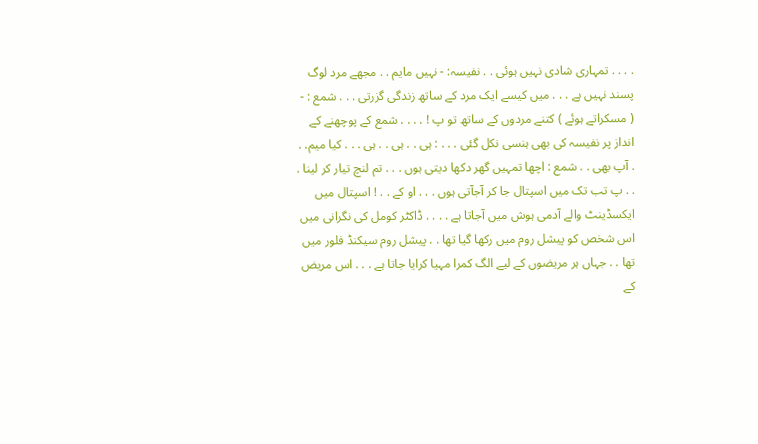. . . . تمہاری شادی نہیں ہوئی . . نفیسہ: - نہیں مایم . . مجھے مرد لوگ پسند نہیں ہے . . . میں کیسے ایک مرد كے ساتھ زندگی گزرتی . . . شمع : - ( مسکراتے ہوئے ) کتنے مردوں كے ساتھ تو پ ! . . . . شمع كے پوچھنے كے انداز پر نفیسہ کی بھی ہنسی نکل گئی . . . : ہی . . ہی . . ہی . . . کیا میم. . . آپ بھی . . شمع : اچھا تمہیں گھر دکھا دیتی ہوں . . . تم لنچ تیار کر لینا . . . پ تب تک میں اسپتال جا کر آجآتی ہوں . . . او کے . . ! اسپتال میں ایکسڈینٹ والے آدمی ہوش میں آجاتا ہے . . . . ڈاکٹر کومل کی نگرانی میں اس شخص کو پیشل روم میں رکھا گیا تھا . . پیشل روم سیکنڈ فلور میں تھا . . جہاں ہر مریضوں كے لیے الگ کمرا مہیا کرایا جاتا ہے . . . اس مریض كے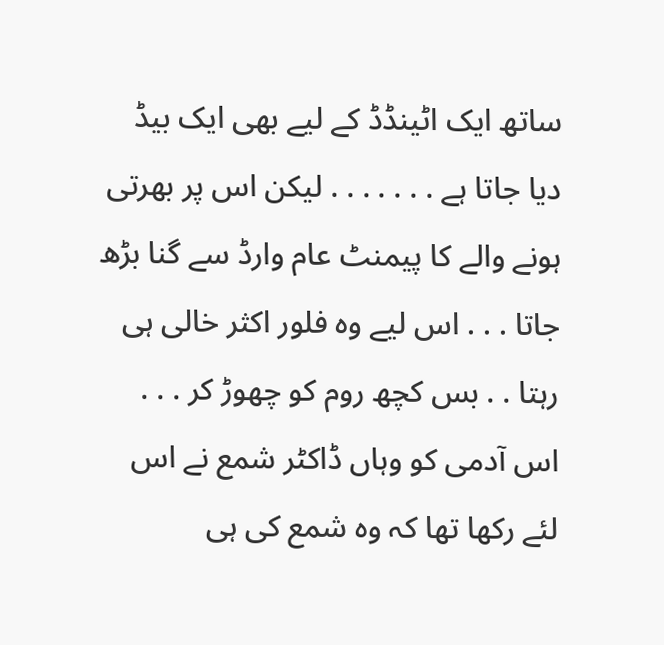ساتھ ایک اٹینڈڈ كے لیے بھی ایک بیڈ دیا جاتا ہے . . . . . . . لیکن اس پر بھرتی ہونے والے کا پیمنٹ عام وارڈ سے گنا بڑھ جاتا . . . اس لیے وہ فلور اکثر خالی ہی رہتا . . بس کچھ روم کو چھوڑ کر . . . اس آدمی کو وہاں ڈاکٹر شمع نے اس لئے رکھا تھا کہ وہ شمع کی ہی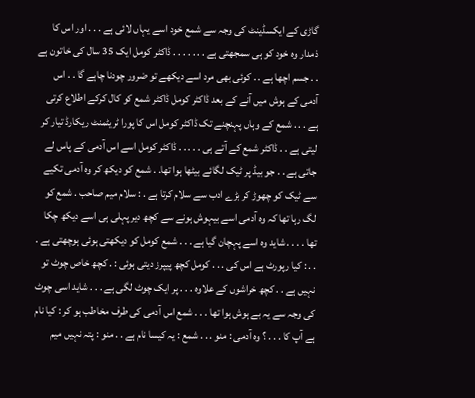گاڑی کے ایکسڈینٹ کی وجہ سے شمع خود اسے یہاں لائی ہے . . . اور اس کا ذمدار وہ خود کو ہی سمجھتی ہے . . . . . . . ڈاکٹر کومل ایک 35 سال کی خاتون ہے . . جسم اچھا ہے . . کوئی بھی مرد اسے دیکھے تو ضرور چودنا چاہے گا . . اس آدمی كے ہوش میں آنے كے بعد ڈاکٹر کومل ڈاکٹر شمع کو کال کرکے اطلاع کرتی ہے . . . شمع کے وہاں پہنچنے تک ڈاکٹر کومل اس کا پورا ٹریٹمنٹ ریکارڈ تیار کر لیتی ہے . . ڈاکٹر شمع كے آتے ہی . . . . . ڈاکٹر کومل اسے اس آدمی كے پاس لے جاتی ہے . . جو بیڈ پر ٹیک لگائے بیٹھا ہوا تھا. . شمع کو دیکھ کر وہ آدمی تکیے سے ٹیک کو چھوڑ کر بڑے ادب سے سلام کرتا ہے . : سلام میم صاحب . شمع کو لگ رہا تھا کہ وہ آدمی اسے بیہوش ہونے سے کچھ دیر پہلی ہی اسے دیکھ چکا تھا . . . . شاید وہ اسے پہچان گیا ہے . . . شمع کومل کو دیکھتی ہوئی ہوچھتی ہے . . . : کیا رپورٹ ہے اس کی . . . کومل کچھ پیپرز دیتی ہوئی : . کچھ خاص چوٹ تو نہیں ہے . . کچھ خراشوں كے علاوہ . . . پر ایک چوٹ لگی ہے . . . شاید اسی چوٹ کی وجہ سے یہ بے ہوش ہوا تھا . . . شمع اس آدمی کی طرف مخاطب ہو کر : کیا نام ہے آپ کا . . . ؟ وہ آدمی : منو . . . شمع : یہ کیسا نام ہے . . منو : پتہ نہیں میم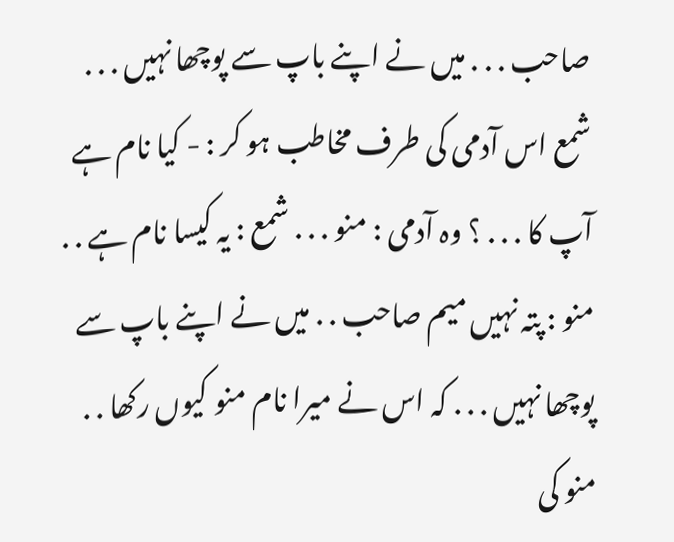صاحب . . . میں نے اپنے باپ سے پوچھا نہیں . . . شمع اس آدمی کی طرف مخاطب ہو کر : - کیا نام ہے آپ کا . . . ؟ وہ آدمی : منو . . . شمع : یہ کیسا نام ہے . . منو : پتہ نہیں میم صاحب . . میں نے اپنے باپ سے پوچھا نہیں . . . کہ اس نے میرا نام منو کیوں رکھا . . منو کی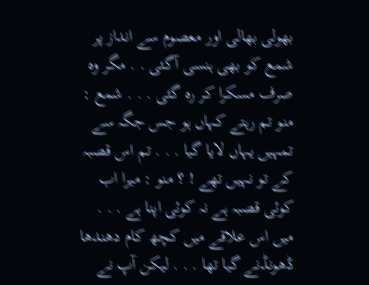بھولی بھالی اور معصوم سے انداز پر شمع کو بھی ہنسی آگئی . . مگر وہ صرف مسکرا کر رہ گئی . . . شمع : منو تم رہتے کہاں ہو جس جگہ سے تمہیں یہاں لایا گیا . . . تم اس قصبہ كے تو نہیں تھے ! ؟ منو : میرا اب کوئی قصبہ ہے نہ کوئی اپنا ہے . . . میں اس علاقے میں کچھ کام دھندھا ڈھونڈنے گیا تھا . . . لیکن آپ نے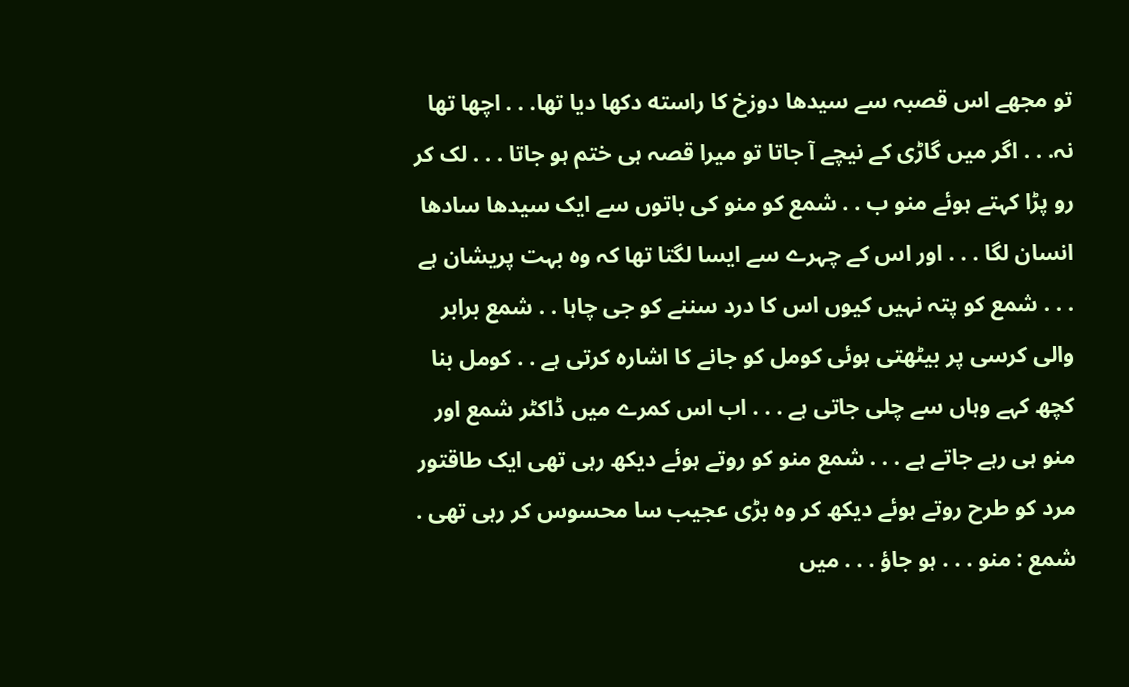تو مجھے اس قصبہ سے سیدھا دوزخ کا راسته دکھا دیا تھا. . . اچھا تھا نہ. . . اگر میں گاڑی كے نیچے آ جاتا تو میرا قصہ ہی ختم ہو جاتا . . . لک کر رو پڑا کہتے ہوئے منو ب . . شمع کو منو کی باتوں سے ایک سیدھا سادھا انسان لگا . . . اور اس کے چہرے سے ایسا لگتا تھا کہ وہ بہت پریشان ہے . . . شمع کو پتہ نہیں کیوں اس کا درد سننے کو جی چاہا . . شمع برابر والی کرسی پر بیٹھتی ہوئی کومل کو جانے کا اشارہ کرتی ہے . . کومل بنا کچھ کہے وہاں سے چلی جاتی ہے . . . اب اس کمرے میں ڈاکٹر شمع اور منو ہی رہے جاتے ہے . . . شمع منو کو روتے ہوئے دیکھ رہی تھی ایک طاقتور مرد کو طرح روتے ہوئے دیکھ کر وہ بڑی عجیب سا محسوس کر رہی تھی . شمع : منو . . . ہو جاؤ . . . میں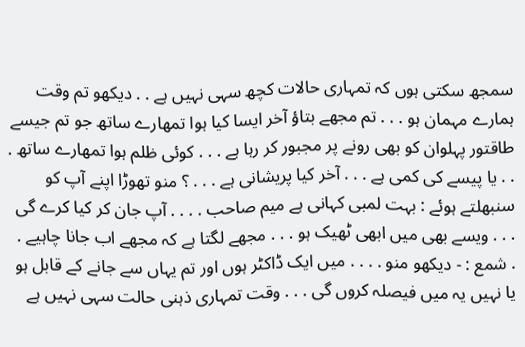سمجھ سکتی ہوں کہ تمہاری حالات کچھ سہی نہیں ہے . . دیکھو تم وقت ہمارے مہمان ہو . . . تم مجھے بتاؤ آخر ایسا کیا ہوا تمھارے ساتھ جو تم جیسے طاقتور پہلوان کو بھی رونے پر مجبور کر رہا ہے . . . کوئی ظلم ہوا تمھارے ساتھ . . . یا پیسے کی کمی ہے . . . آخر کیا پریشانی ہے . . . ؟ منو تھوڑا اپنے آپ کو سنبھلتے ہوئے : بہت لمبی کہانی ہے میم صاحب . . . . آپ جان کر کیا کرے گی . . . ویسے بھی میں ابھی ٹھیک ہو . . . مجھے لگتا ہے کہ مجھے اب جانا چاہیے . . شمع : - دیکھو منو . . . . میں ایک ڈاکٹر ہوں اور تم یہاں سے جانے كے قابل ہو یا نہیں یہ میں فیصلہ کروں گی . . . وقت تمہاری ذہنی حالت سہی نہیں ہے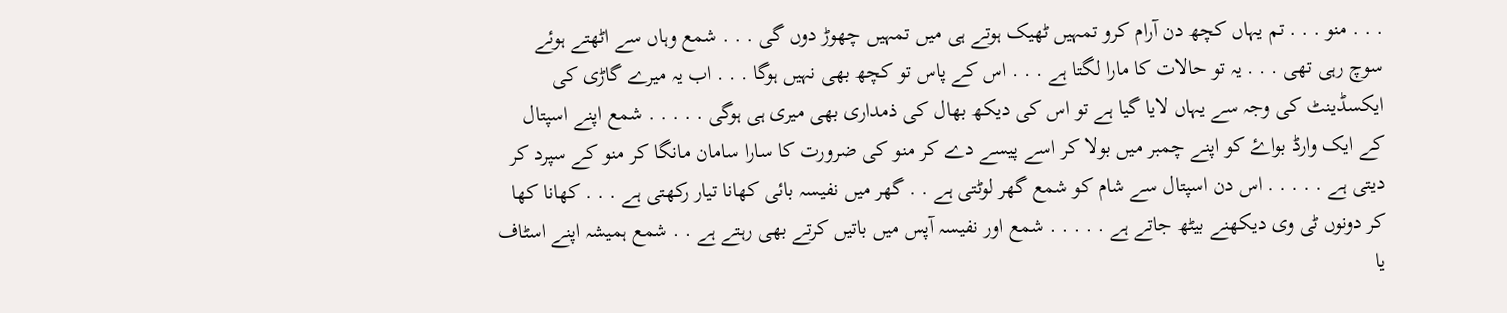. . . منو . . . تم یہاں کچھ دن آرام کرو تمہیں ٹھیک ہوتے ہی میں تمہیں چھوڑ دوں گی . . . شمع وہاں سے اٹھتے ہوئے سوچ رہی تھی . . . یہ تو حالات کا مارا لگتا ہے . . . اس کے پاس تو کچھ بھی نہیں ہوگا . . . اب یہ میرے گاڑی کی ایکسڈینٹ کی وجہ سے یہاں لایا گیا ہے تو اس کی دیکھ بھال کی ذمداری بھی میری ہی ہوگی . . . . . شمع اپنے اسپتال كے ایک وارڈ بواۓ کو اپنے چمبر میں بولا کر اسے پیسے دے کر منو كی ضرورت کا سارا سامان مانگا کر منو كے سپرد کر دیتی ہے . . . . . اس دن اسپتال سے شام کو شمع گھر لوٹتی ہے . . گھر میں نفیسہ بائی كھانا تیار رکھتی ہے . . . كھانا کھا کر دونوں ٹی وی دیکھنے بیٹھ جاتے ہے . . . . . شمع اور نفیسہ آپس میں باتیں کرتے بھی رہتے ہے . . شمع ہمیشہ اپنے اسٹاف یا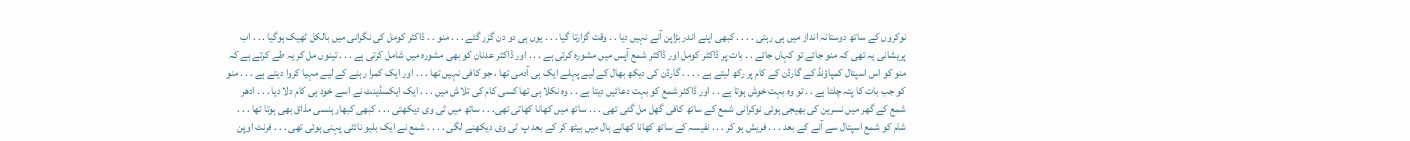نوکروں كے ساتھ دوستانہ انداز میں ہی رہتی . . . . کبھی اپنے اندر بڑاپن آنے نہیں دیا . . وقت گزارتا گیا . . . یوں ہی دو دن گزر گئے . . . منو . . ڈاکٹر کومل کی نگرانی میں بالکل ٹھیک ہوگیا . . . اب پریشانی یہ تھی کہ منو جائے تو کہاں جائے . . بات پر ڈاکٹر کومل اور ڈاکٹر شمع آپس میں مشورہ کرتی ہے . . . اور ڈاکٹر عدنان کو بھی مشورہ میں شامل کرتی ہے . . . تینوں مل کر یہ طے کرتے ہے کہ منو کو اس اسپتال کمپاؤنڈ كے گارڈن كے کام پر رکھ لیتے ہے . . . . گارڈن كی دیکھ بھال كے لیے پہلے ایک ہی آدمی تھا ، جو کافی نہیں تھا . . . اور ایک کمرا رہنے كے لیے مہیا کروا دیتے ہے . . . منو کو جب بات کا پتہ چلتا ہے . . تو وہ بہت خوش ہوتا ہے . . اور ڈاکٹر شمع کو بہت دعائیں دیتا ہے . . وہ نکلا ہی تھا کسی کام کی تلاش میں . . . ایک ایکسڈینٹ نے اسے خود ہی کام دلا دیا . . . ادھر شمع كے گھر میں نسرین کی بھیجی ہوئی نوکرانی شمع كے ساتھ کافی گھل مل گئی تھی . . . ساتھ میں كھانا کھاتی تھی. . . ساتھ میں ٹی وی دیکھتی . . . کبھی کبھار ہنسی مذاق بھی ہوتا تھا . . . شام کو شمع اسپتال سے آنے كے بعد . . . فریش ہو کر . . . نفیسہ كے ساتھ كھانا کھانے ہال میں بیٹھ کر کے بعد پ ٹی وی دیکھنے لگی . . . . شمع نے ایک بلیو نائٹی پہنی ہوئی تھی . . . فرنٹ اوپن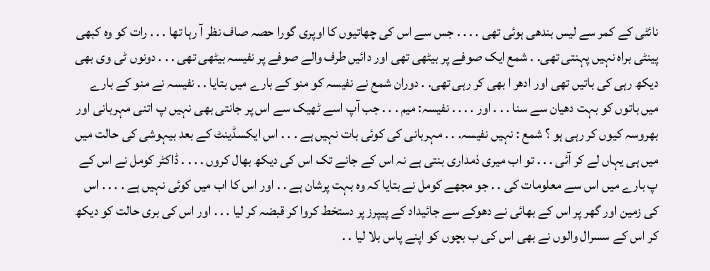نائٹی كے کمر سے لیس بندھی ہوئی تھی . . . . جس سے اس کی چھاتیوں كا اوپری گورا حصہ صاف نظر آ رہا تھا . . . رات کو وہ کبھی پینٹی براہ نہیں پہنتی تھی. . شمع ایک صوفے پر بیٹھی تھی اور دائیں طرف والے صوفے پر نفیسہ بیٹھی تھی . . . دونوں ٹی وی بھی دیکھ رہی کی باتیں تھی اور ادھر ا بھی کر رہی تھی. . دوران شمع نے نفیسہ کو منو كے بارے میں بتایا . . نفیسہ نے منو کے بارے میں باتوں کو بہت دھیان سے سنا . . . اور . . . . نفیسہ: میم . . . جب آپ اسے ٹھیک سے اس پر جانتی بھی نہیں پ اتنی مہربانی اور بھروسہ کیوں کر رہی ہو ؟ شمع : نہیں نفیسہ. . . مہربانی کی کوئی بات نہیں ہے . . . اس ایکسڈینٹ كے بعد بیہوشی کی حالت میں میں ہی یہاں لے کر آئی . . . تو اب میری ذمداری بنتی ہے نہ اس کے جانے تک اس کی دیکھ بھال کروں . . . . ڈاکٹر کومل نے اس کے پ بارے میں اس سے معلومات کی . . جو مجھے کومل نے بتایا کہ وہ بہت پرشان ہے . . اور اس کا اب میں کوئی نہیں ہے . . . . اس کی زمین اور گھر پر اس کے بھائی نے دھوکے سے جائیداد كے پیپرز پر دستخط کروا کر قبضہ کر لیا . . . اور اس کی بری حالت کو دیکھ کر اس کے سسرال والوں نے بھی اس کی ب بچوں کو اپنے پاس بلا لیا . .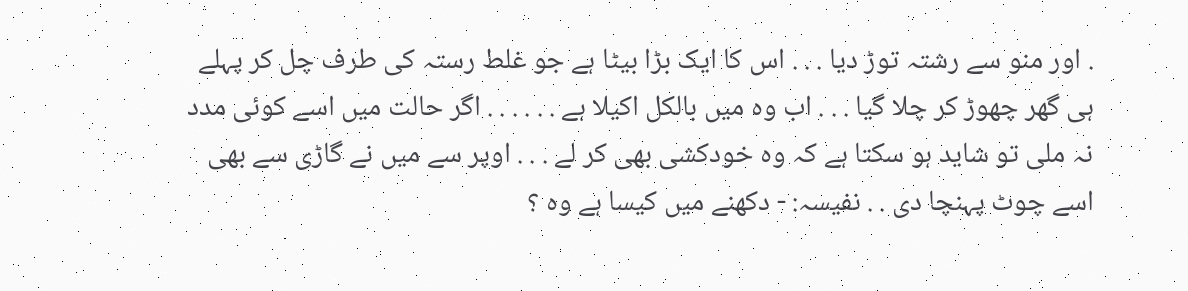. اور منو سے رشتہ توڑ دیا . . . اس کا ایک بڑا بیٹا ہے جو غلط رستہ کی طرف چل کر پہلے ہی گھر چھوڑ کر چلا گیا . . . اب وہ میں بالکل اکیلا ہے . . . . . . اگر حالت میں اسے کوئی مدد نہ ملی تو شاید ہو سکتا ہے کہ وہ خودکشی بھی کر لے . . . اوپر سے میں نے گاڑی سے بھی اسے چوٹ پہنچا دی . . نفیسہ: - دکھنے میں کیسا ہے وہ ؟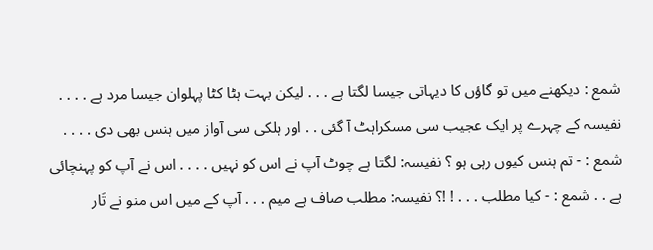شمع : دیکھنے میں تو گاؤں کا دیہاتی جیسا لگتا ہے . . . لیکن بہت ہٹا کٹا پہلوان جیسا مرد ہے . . . . نفیسہ كے چہرے پر ایک عجیب سی مسکراہٹ آ گئی . . اور ہلکی سی آواز میں ہنس بھی دی . . . . شمع : - تم ہنس کیوں رہی ہو ؟ نفیسہ: لگتا ہے چوٹ آپ نے اس کو نہیں . . . . اس نے آپ کو پہنچائی ہے . . شمع : - کیا مطلب . . . ! !؟ نفیسہ: مطلب صاف ہے میم . . . آپ کے میں اس منو نے تَار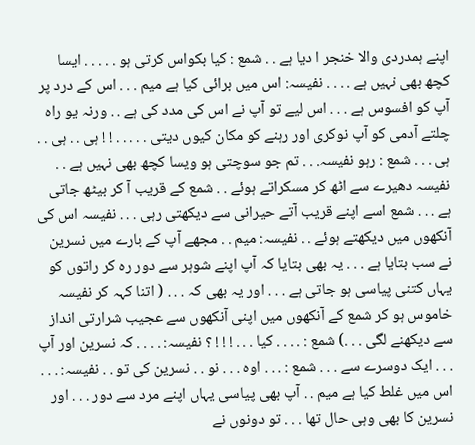اپنے ہمدردی والا خنجر ا دیا ہے . . شمع : کیا بکواس کرتی ہو . . . . . ایسا کچھ بھی نہیں ہے . . . . نفیسہ: اس میں برائی کیا ہے میم . . . اس کے درد پر آپ کو افسوس ہے . . . اس لیے تو آپ نے اس کی مدد کی ہے . . ورنہ یو راہ چلتے آدمی کو آپ نوکری اور رہنے کو مکان کیوں دیتی . . . . . ! ! ہی . . ہی . . ہی . . . شمع : رہو نفیسہ. . . تم جو سوچتی ہو ویسا کچھ بھی نہیں ہے . . نفیسہ دھیرے سے اٹھ کر مسکراتے ہوئے . . شمع كے قریب آ کر بیٹھ جاتی ہے . . . شمع اسے اپنے قریب آتے حیرانی سے دیکھتی رہی . . . نفیسہ اس کی آنكھوں میں دیکھتے ہوئے . . نفیسہ: میم . . مجھے آپ كے بارے میں نسرین نے سب بتایا ہے . . . یہ بھی بتایا کہ آپ اپنے شوہر سے دور رہ کر راتوں کو یہاں کتنی پیاسی ہو جاتی ہے . . . اور یہ بھی کہ . . . ( اتنا کہہ کر نفیسہ خاموس ہو کر شمع كے آنكھوں میں اپنی آنکھوں سے عجیب شرارتی انداز سے دیکھنے لگی . . .) شمع : . . . . کیا . . . ! ! ! ؟ نفیسہ: . . . . کہ نسرین اور آپ . . . ایک دوسرے سے . . . شمع : . . . اوہ . . . نو . . نسرین کی تو . . نفیسہ: . . . اس میں غلط کیا ہے میم . . آپ بھی پیاسی یہاں اپنے مرد سے دور . . . اور نسرین کا بھی وہی حال تھا . . . تو دونوں نے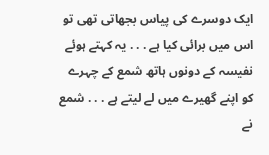ایک دوسرے کی پیاس بجھاتی تھی تو اس میں برائی کیا ہے . . . یہ کہتے ہوئے نفیسہ كے دونوں ہاتھ شمع كے چہرے کو اپنے گھیرے میں لے لیتے ہے . . . شمع نے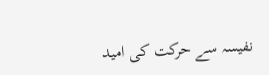نفیسہ سے حرکت کی امید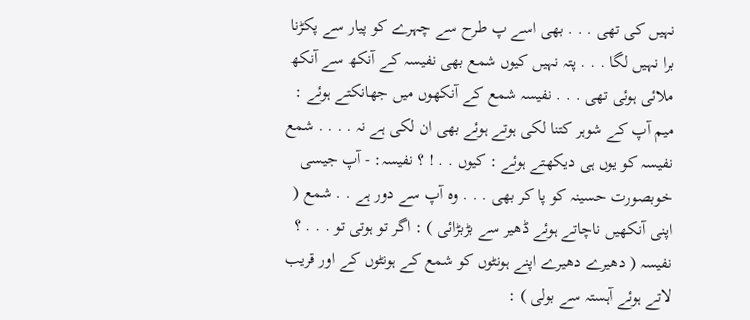نہیں کی تھی . . . بھی اسے پ طرح سے چہرے کو پیار سے پکڑنا برا نہیں لگا . . . پتہ نہیں کیوں شمع بھی نفیسہ كے آنکھ سے آنکھ ملائی ہوئی تھی . . . نفیسہ شمع كے آنکھوں میں جھانکتے ہوئے : میم آپ كے شوہر کتنا لکی ہوتے ہوئے بھی ان لکی ہے نہ . . . . شمع نفیسہ کو یوں ہی دیکھتے ہوئے : کیوں . . ! ؟ نفیسہ: - آپ جیسی خوبصورت حسینہ کو پا کر بھی . . . وہ آپ سے دور ہے . . شمع ( اپنی آنکھیں ناچاتے ہوئے ڈھیر سے بڑبڑائی ) : اگر تو ہوتی تو . . . ؟ نفیسہ ( دھیرے دھیرے اپنے ہونٹوں کو شمع كے ہونٹوں كے اور قریب لاتے ہوئے آہستہ سے بولی ) :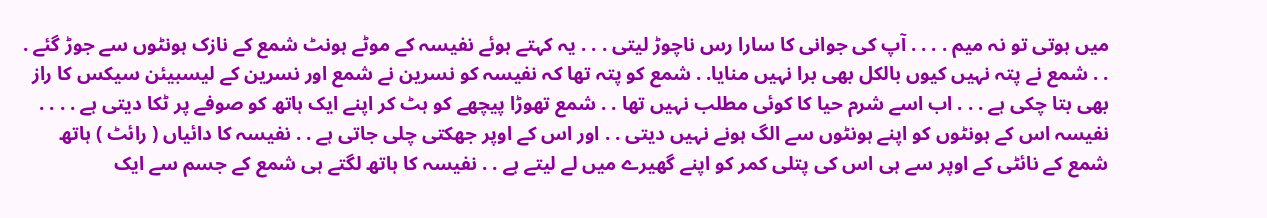میں ہوتی تو نہ میم . . . . آپ کی جوانی کا سارا رس ناچوڑ لیتی . . . یہ کہتے ہوئے نفیسہ كے موٹے ہونٹ شمع كے نازک ہونٹوں سے جوڑ گئے . . . شمع نے پتہ نہیں کیوں بالکل بھی برا نہیں منایا. . شمع کو پتہ تھا کہ نفیسہ کو نسرین نے شمع اور نسرین كے لیسبیئن سیکس کا راز بھی بتا چکی ہے . . . اب اسے شرم حیا کا کوئی مطلب نہیں تھا . . شمع تھوڑا پیچھے کو ہٹ کر اپنے ایک ہاتھ کو صوفے پر ٹکا دیتی ہے . . . . نفیسہ اس کے ہونٹوں کو اپنے ہونٹوں سے الگ ہونے نہیں دیتی . . اور اس کے اوپر جھکتی چلی جاتی ہے . . نفیسہ کا دائیاں ( رائٹ ) ہاتھ شمع كے نائٹی كے اوپر سے ہی اس کی پتلی کمر کو اپنے گھیرے میں لے لیتے ہے . . نفیسہ کا ہاتھ لگتے ہی شمع كے جسم سے ایک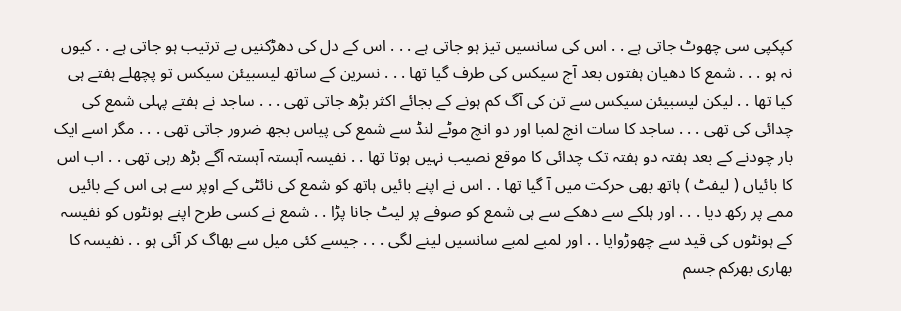کپکپی سی چھوٹ جاتی ہے . . اس کی سانسیں تیز ہو جاتی ہے . . . اس کے دل کی دھڑکنیں بے ترتیب ہو جاتی ہے . . کیوں نہ ہو . . . شمع کا دھیان ہفتوں بعد آج سیکس کی طرف گیا تھا . . . نسرین كے ساتھ لیسبیئن سیکس تو پچھلے ہفتے ہی کیا تھا . . لیکن لیسبیئن سیکس سے تن کی آگ کم ہونے كے بجائے اکثر بڑھ جاتی تھی . . . ساجد نے ہفتے پہلی شمع کی چدائی کی تھی . . . ساجد کا سات انچ لمبا اور دو انچ موٹے لنڈ سے شمع کی پیاس بجھ ضرور جاتی تھی . . . مگر اسے ایک بار چودنے كے بعد ہفتہ دو ہفتہ تک چدائی کا موقع نصیب نہیں ہوتا تھا . . نفیسہ آہستہ آہستہ آگے بڑھ رہی تھی . . اب اس کا بائیاں ( لیفٹ ) ہاتھ بھی حرکت میں آ گیا تھا . . اس نے اپنے بائیں ہاتھ کو شمع کی نائٹی كے اوپر سے ہی اس کے بائیں ممے پر رکھ دیا . . . اور ہلکے سے دھکے سے ہی شمع کو صوفے پر لیٹ جانا پڑا . . شمع نے کسی طرح اپنے ہونٹوں کو نفیسہ كے ہونٹوں کی قید سے چھوڑوایا . . اور لمبے لمبے سانسیں لینے لگی . . . جیسے کئی میل سے بھاگ کر آئی ہو . . نفیسہ کا بھاری بھرکم جسم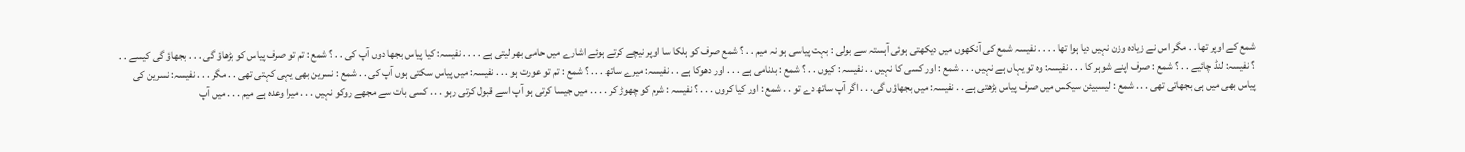شمع كے اوپر تھا . . مگر اس نے زیادہ وزن نہیں دیا ہوا تھا . . . . نفیسہ شمع کی آنکھوں میں دیکھتی ہوئی آہستہ سے بولی : بہت پیاسی ہو نہ میم . . ؟ شمع صرف کو ہلکا سا اوپر نیچے کرتے ہوئے اشارے میں حامی بھر لیتی ہے . . . . نفیسہ: کیا پیاس بجھا دوں آپ کی . . ؟ شمع : تم تو صرف پیاس کو بڑھاؤ گی . . . بجھاؤ گی کیسے . . ؟ نفیسہ: لنڈ چائیے . . ؟ شمع : صرف اپنے شوہر کا . . . نفیسہ: وہ تو یہاں ہے نہیں . . . شمع : اور کسی کا نہیں . . نفیسہ : کیوں . . ؟ شمع : بدنامی ہے . . . اور دھوکا ہے . . نفیسہ: میرے ساتھ . . . ؟ شمع : تم تو عورت ہو . . . نفیسہ: میں پیاس سکتی ہوں آپ کی . . شمع : نسرین بھی یہی کہتی تھی . . مگر . . . نفیسہ: نسرین کی پیاس بھی میں ہی بجھاتی تھی . . . شمع : لیسبیئن سیکس میں صرف پیاس بڑھتی ہے . . نفیسہ: میں بجھاؤں گی. . . اگر آپ ساتھ دے تو . . شمع : اور کیا کروں . . . ؟ نفیسہ : شرم کو چھوڑ کر . . . . میں جیسا کرتی ہو آپ اسے قبول کرتی رہو . . . کسی بات سے مجھے روکو نہیں . . . میرا وعدہ ہے میم . . . میں آپ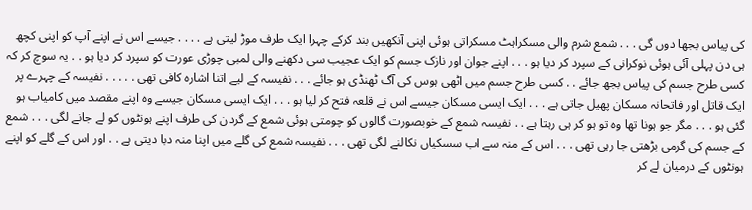کی پیاس بجھا دوں گی . . . شمع شرم والی مسکراہٹ مسکراتی ہوئی اپنی آنکھیں بند کرکے چہرا ایک طرف موڑ لیتی ہے . . . . جیسے اس نے اپنے آپ کو اپنی کچھ ہی دن پہلی آئی ہوئی نوکرانی كے سپرد کر دیا ہو . . . اپنے جوان اور نازک جسم کو ایک عجیب سی دکھنے والی لمبی چوڑی عورت کو سپرد کر دیا ہو . . یہ سوچ کر کہ کسی طرح جسم کی پیاس بجھ جائے . . کسی طرح جسم میں اٹھی ہوس کی آگ ٹھنڈی ہو جائے . . . نفیسہ كے لیے اتنا اشارہ کافی تھی . . . . . نفیسہ كے چہرے پر ایک قاتل اور فاتحانہ مسکان پھیل جاتی ہے . . . ایک ایسی مسکان جیسے اس نے قلعہ فتح کر لیا ہو . . . ایک ایسی مسکان جیسے وہ اپنے مقصد میں کامیاب ہو گئی ہو . . . مگر جو ہونا تھا وہ تو ہو کر ہی رہتا ہے . . نفیسہ شمع كے خوبصورت گالوں کو چومتی ہوئی شمع كے گردن کی طرف اپنے ہونٹوں کو لے جانے لگی . . . شمع كے جسم کی گرمی بڑھتی جا رہی تھی . . . اس کے منہ سے اب سسکیاں نکالنے لگی تھی . . . نفیسہ شمع کی گلے میں اپنا منہ دبا دیتی ہے . . اور اس کے گلے کو اپنے ہونٹوں كے درمیان لے کر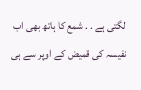لگتی ہے . . شمع کا ہاتھ بھی اب نفیسہ كی قمیض كے اوپر سے ہی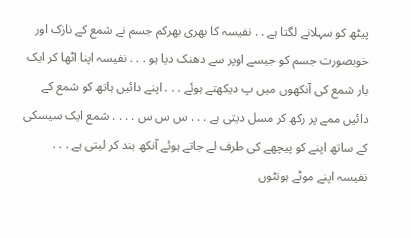پیٹھ کو سہلانے لگتا ہے . . نفیسہ کا بھری بھرکم جسم نے شمع كے نازک اور خوبصورت جسم کو جیسے اوپر سے دھنک دیا ہو . . . نفیسہ اپنا اٹھا کر ایک بار شمع کی آنکھوں میں پ دیکھتے ہوئے . . . اپنے دائیں ہاتھ کو شمع كے دائیں ممے پر رکھ کر مسل دیتی ہے . . . س س س . . . . شمع ایک سیسکی كے ساتھ اپنے کو پیچھے کی طرف لے جاتے ہوئے آنکھ بند کر لیتی ہے . . . نفیسہ اپنے موٹے ہونٹوں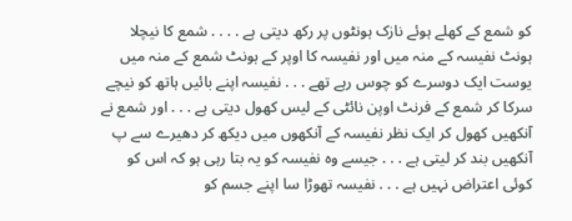کو شمع كے کھلے ہوئے نازک ہونٹوں پر رکھ دیتی ہے . . . . شمع کا نیچلا ہونٹ نفیسہ كے منہ میں اور نفیسہ کا اوپر کے ہونٹ شمع كے منہ میں یوست ایک دوسرے کو چوس رہے تھے . . . نفیسہ اپنے بائیں ہاتھ کو نیچے سرکا کر شمع كے فرنٹ اوپن نائٹی كے لیس کھول دیتی ہے . . . اور شمع نے آنکھیں کھول کر ایک نظر نفیسہ كے آنکھوں میں دیکھ کر دھیرے سے پ آنکھیں بند کر لیتی ہے . . . جیسے وہ نفیسہ کو یہ بتا رہی ہو کہ اس کو کوئی اعتراض نہیں ہے . . . نفیسہ تھوڑا سا اپنے جسم کو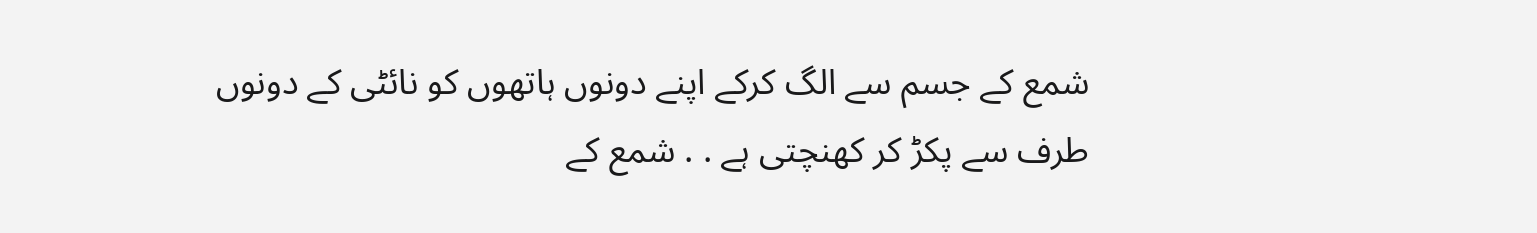شمع كے جسم سے الگ کرکے اپنے دونوں ہاتھوں کو نائٹی كے دونوں طرف سے پکڑ کر کھنچتی ہے . . شمع کے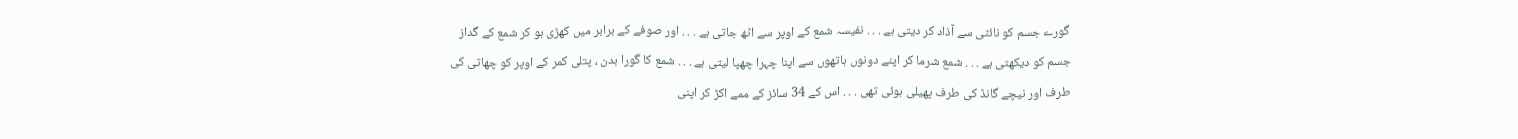گورے جسم کو نائٹی سے آذاد کر دیتی ہے . . . نفیسہ شمع كے اوپر سے اٹھ جاتی ہے . . . اور صوفے كے برابر میں کھڑی ہو کر شمع كے گداز جسم کو دیکھتی ہے . . . شمع شرما کر اپنے دونوں ہاتھوں سے اپنا چہرا چھپا لیتی ہے . . . شمع کا گورا بدن ، پتلی کمر كے اوپر کو چھاتی کی طرف اور نیچے گانڈ کی طرف پھیلی ہوئی تھی . . . اس کے 34 سائز کے ممے اکڑ کر اپنی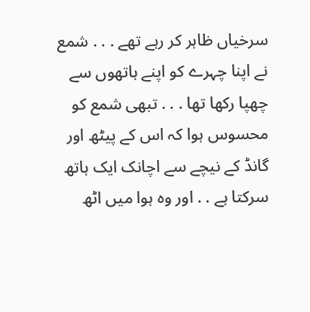سرخیاں ظاہر کر رہے تھے . . . شمع نے اپنا چہرے کو اپنے ہاتھوں سے چھپا رکھا تھا . . . تبھی شمع کو محسوس ہوا کہ اس کے پیٹھ اور گانڈ كے نیچے سے اچانک ایک ہاتھ سرکتا ہے . . اور وہ ہوا میں اٹھ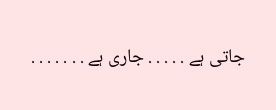جاتی ہے . . . . . جاری ہے . . . . . . .